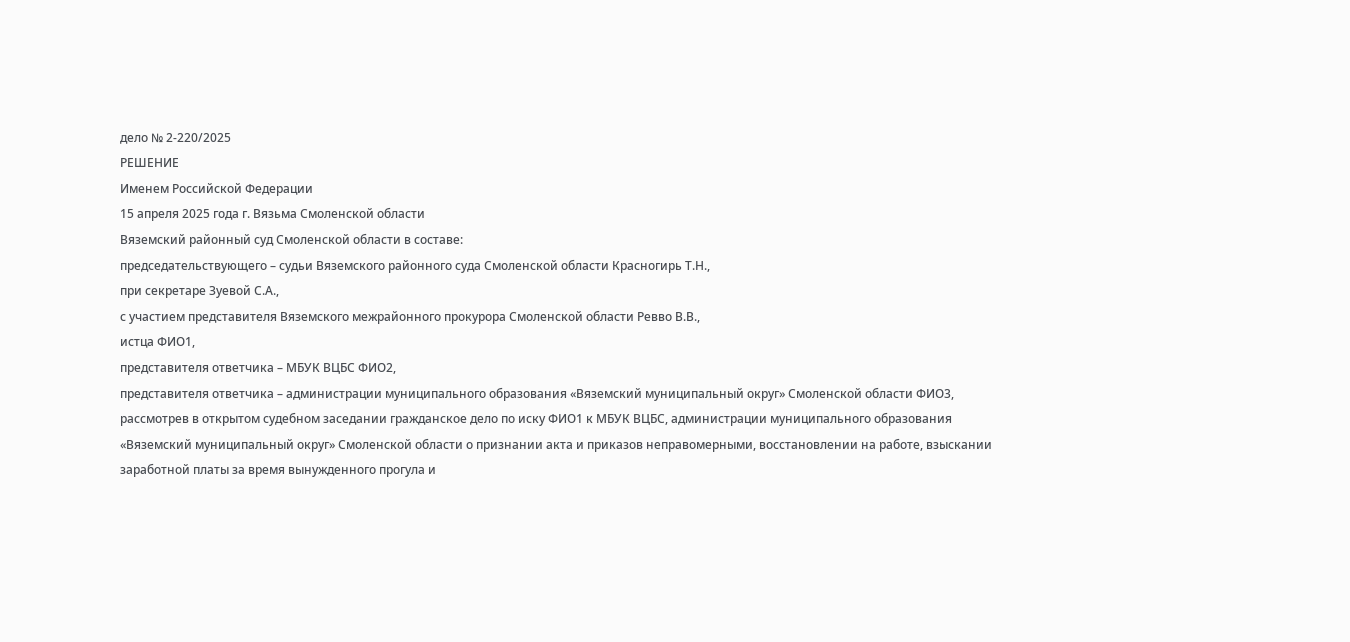дело № 2-220/2025
РЕШЕНИЕ
Именем Российской Федерации
15 апреля 2025 года г. Вязьма Смоленской области
Вяземский районный суд Смоленской области в составе:
председательствующего – судьи Вяземского районного суда Смоленской области Красногирь Т.Н.,
при секретаре Зуевой С.А.,
с участием представителя Вяземского межрайонного прокурора Смоленской области Ревво В.В.,
истца ФИО1,
представителя ответчика – МБУК ВЦБС ФИО2,
представителя ответчика – администрации муниципального образования «Вяземский муниципальный округ» Смоленской области ФИО3,
рассмотрев в открытом судебном заседании гражданское дело по иску ФИО1 к МБУК ВЦБС, администрации муниципального образования «Вяземский муниципальный округ» Смоленской области о признании акта и приказов неправомерными, восстановлении на работе, взыскании заработной платы за время вынужденного прогула и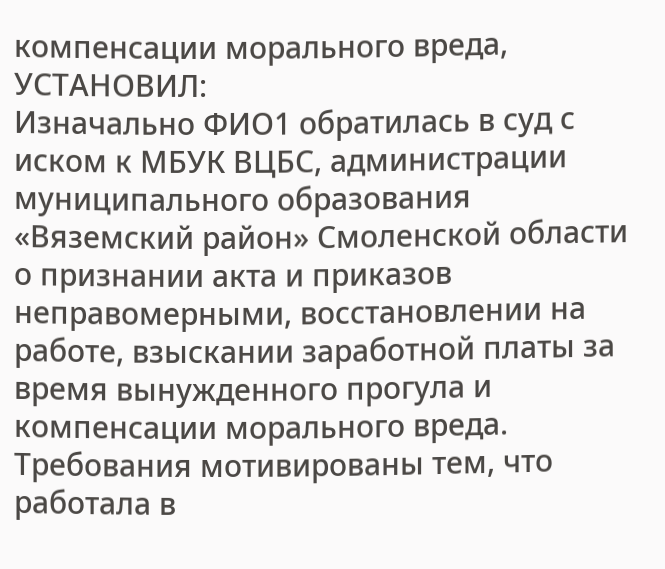компенсации морального вреда,
УСТАНОВИЛ:
Изначально ФИО1 обратилась в суд с иском к МБУК ВЦБС, администрации муниципального образования «Вяземский район» Смоленской области о признании акта и приказов неправомерными, восстановлении на работе, взыскании заработной платы за время вынужденного прогула и компенсации морального вреда.
Требования мотивированы тем, что работала в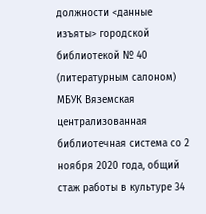должности <данные изъяты> городской библиотекой № 40 (литературным салоном) МБУК Вяземская централизованная библиотечная система со 2 ноября 2020 года, общий стаж работы в культуре 34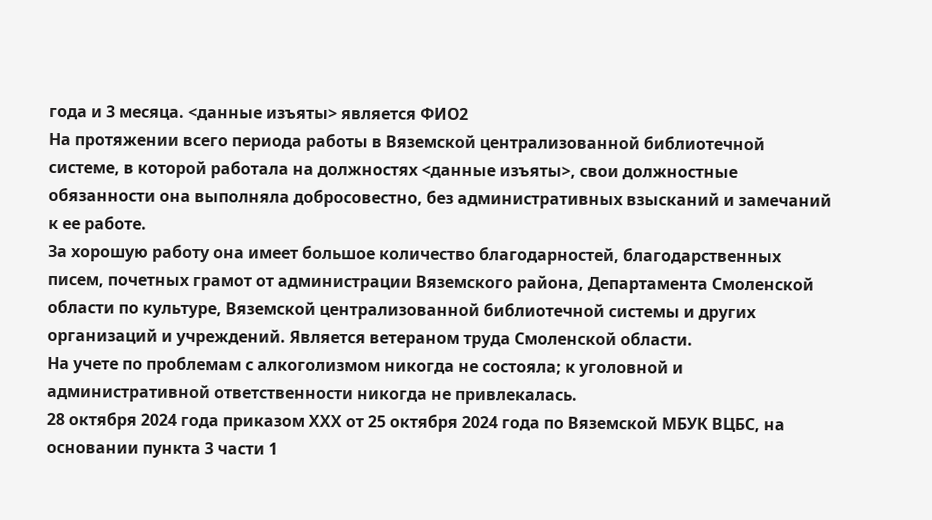года и 3 месяца. <данные изъяты> является ФИО2
На протяжении всего периода работы в Вяземской централизованной библиотечной системе, в которой работала на должностях <данные изъяты>, свои должностные обязанности она выполняла добросовестно, без административных взысканий и замечаний к ее работе.
За хорошую работу она имеет большое количество благодарностей, благодарственных писем, почетных грамот от администрации Вяземского района, Департамента Смоленской области по культуре, Вяземской централизованной библиотечной системы и других организаций и учреждений. Является ветераном труда Смоленской области.
На учете по проблемам с алкоголизмом никогда не состояла; к уголовной и административной ответственности никогда не привлекалась.
28 октября 2024 года приказом ХХХ от 25 октября 2024 года по Вяземской МБУК ВЦБС, на основании пункта 3 части 1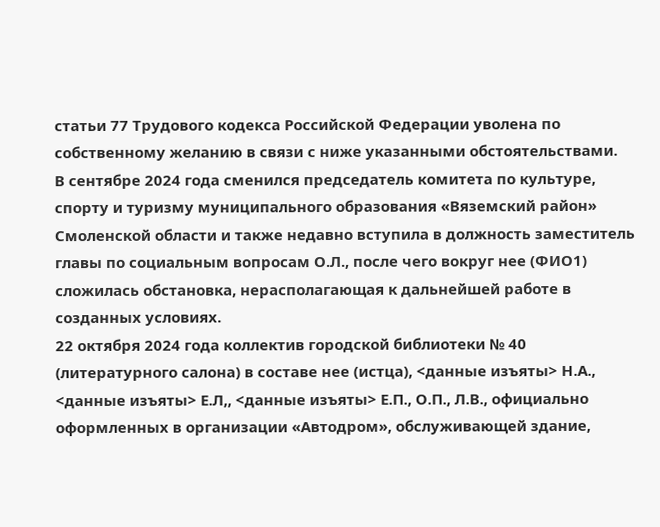статьи 77 Трудового кодекса Российской Федерации уволена по собственному желанию в связи с ниже указанными обстоятельствами.
В сентябре 2024 года сменился председатель комитета по культуре, спорту и туризму муниципального образования «Вяземский район» Смоленской области и также недавно вступила в должность заместитель главы по социальным вопросам О.Л., после чего вокруг нее (ФИО1) сложилась обстановка, нерасполагающая к дальнейшей работе в созданных условиях.
22 октября 2024 года коллектив городской библиотеки № 40 (литературного салона) в составе нее (истца), <данные изъяты> Н.А., <данные изъяты> Е.Л,, <данные изъяты> Е.П., О.П., Л.В., официально оформленных в организации «Автодром», обслуживающей здание,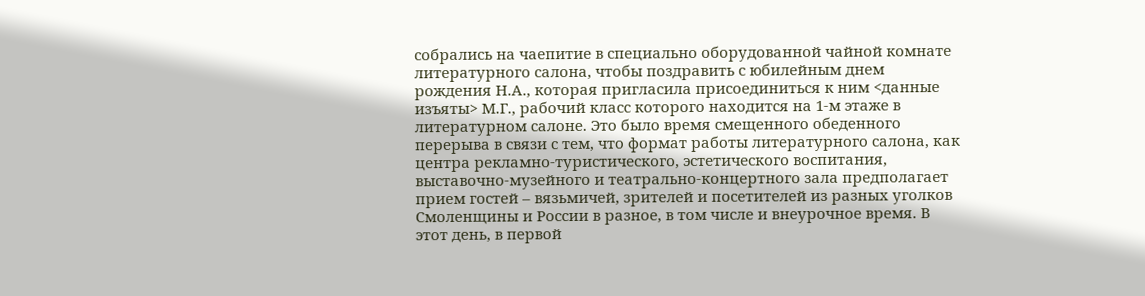собрались на чаепитие в специально оборудованной чайной комнате литературного салона, чтобы поздравить с юбилейным днем рождения Н.А., которая пригласила присоединиться к ним <данные изъяты> М.Г., рабочий класс которого находится на 1-м этаже в литературном салоне. Это было время смещенного обеденного перерыва в связи с тем, что формат работы литературного салона, как центра рекламно-туристического, эстетического воспитания, выставочно-музейного и театрально-концертного зала предполагает прием гостей – вязьмичей, зрителей и посетителей из разных уголков Смоленщины и России в разное, в том числе и внеурочное время. В этот день, в первой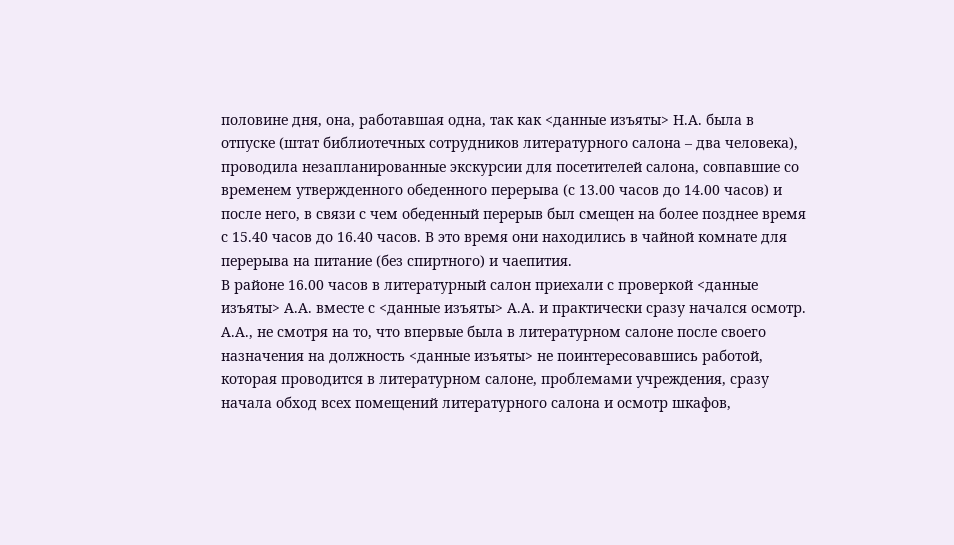половине дня, она, работавшая одна, так как <данные изъяты> Н.А. была в отпуске (штат библиотечных сотрудников литературного салона – два человека), проводила незапланированные экскурсии для посетителей салона, совпавшие со временем утвержденного обеденного перерыва (с 13.00 часов до 14.00 часов) и после него, в связи с чем обеденный перерыв был смещен на более позднее время с 15.40 часов до 16.40 часов. В это время они находились в чайной комнате для перерыва на питание (без спиртного) и чаепития.
В районе 16.00 часов в литературный салон приехали с проверкой <данные изъяты> А.А. вместе с <данные изъяты> А.А. и практически сразу начался осмотр. А.А., не смотря на то, что впервые была в литературном салоне после своего назначения на должность <данные изъяты> не поинтересовавшись работой, которая проводится в литературном салоне, проблемами учреждения, сразу начала обход всех помещений литературного салона и осмотр шкафов,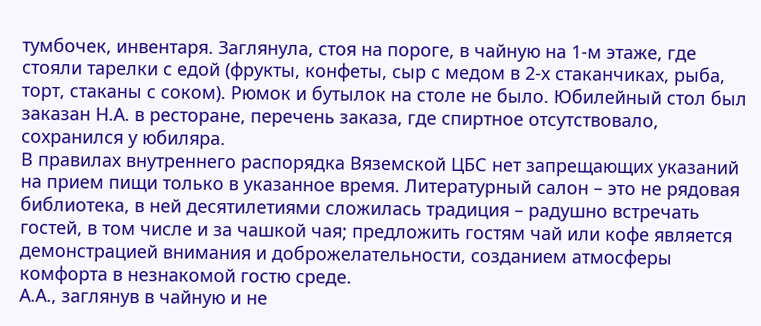тумбочек, инвентаря. Заглянула, стоя на пороге, в чайную на 1-м этаже, где стояли тарелки с едой (фрукты, конфеты, сыр с медом в 2-х стаканчиках, рыба, торт, стаканы с соком). Рюмок и бутылок на столе не было. Юбилейный стол был заказан Н.А. в ресторане, перечень заказа, где спиртное отсутствовало, сохранился у юбиляра.
В правилах внутреннего распорядка Вяземской ЦБС нет запрещающих указаний на прием пищи только в указанное время. Литературный салон – это не рядовая библиотека, в ней десятилетиями сложилась традиция – радушно встречать гостей, в том числе и за чашкой чая; предложить гостям чай или кофе является демонстрацией внимания и доброжелательности, созданием атмосферы комфорта в незнакомой гостю среде.
А.А., заглянув в чайную и не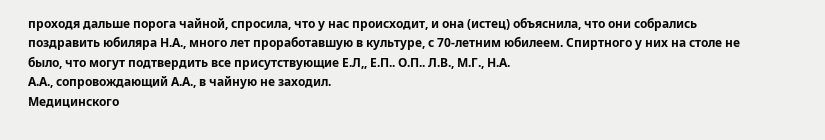проходя дальше порога чайной, спросила, что у нас происходит, и она (истец) объяснила, что они собрались поздравить юбиляра Н.А., много лет проработавшую в культуре, с 70-летним юбилеем. Спиртного у них на столе не было, что могут подтвердить все присутствующие Е.Л,, Е.П.. О.П.. Л.В., М.Г., Н.А.
А.А., сопровождающий А.А., в чайную не заходил.
Медицинского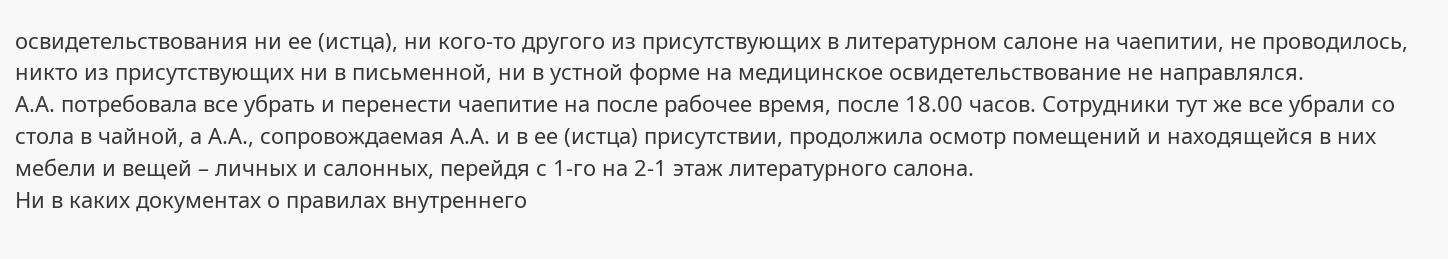освидетельствования ни ее (истца), ни кого-то другого из присутствующих в литературном салоне на чаепитии, не проводилось, никто из присутствующих ни в письменной, ни в устной форме на медицинское освидетельствование не направлялся.
А.А. потребовала все убрать и перенести чаепитие на после рабочее время, после 18.00 часов. Сотрудники тут же все убрали со стола в чайной, а А.А., сопровождаемая А.А. и в ее (истца) присутствии, продолжила осмотр помещений и находящейся в них мебели и вещей – личных и салонных, перейдя с 1-го на 2-1 этаж литературного салона.
Ни в каких документах о правилах внутреннего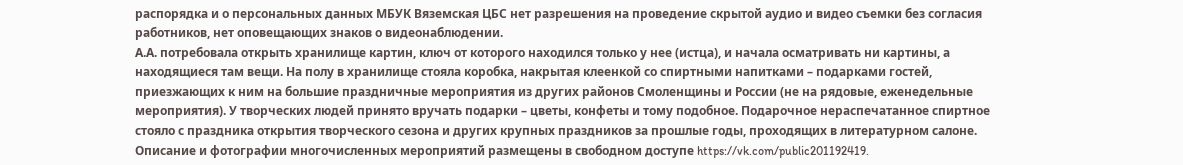распорядка и о персональных данных МБУК Вяземская ЦБС нет разрешения на проведение скрытой аудио и видео съемки без согласия работников, нет оповещающих знаков о видеонаблюдении.
А.А. потребовала открыть хранилище картин, ключ от которого находился только у нее (истца), и начала осматривать ни картины, а находящиеся там вещи. На полу в хранилище стояла коробка, накрытая клеенкой со спиртными напитками – подарками гостей, приезжающих к ним на большие праздничные мероприятия из других районов Смоленщины и России (не на рядовые, еженедельные мероприятия). У творческих людей принято вручать подарки – цветы, конфеты и тому подобное. Подарочное нераспечатанное спиртное стояло с праздника открытия творческого сезона и других крупных праздников за прошлые годы, проходящих в литературном салоне. Описание и фотографии многочисленных мероприятий размещены в свободном доступе https://vk.com/public201192419.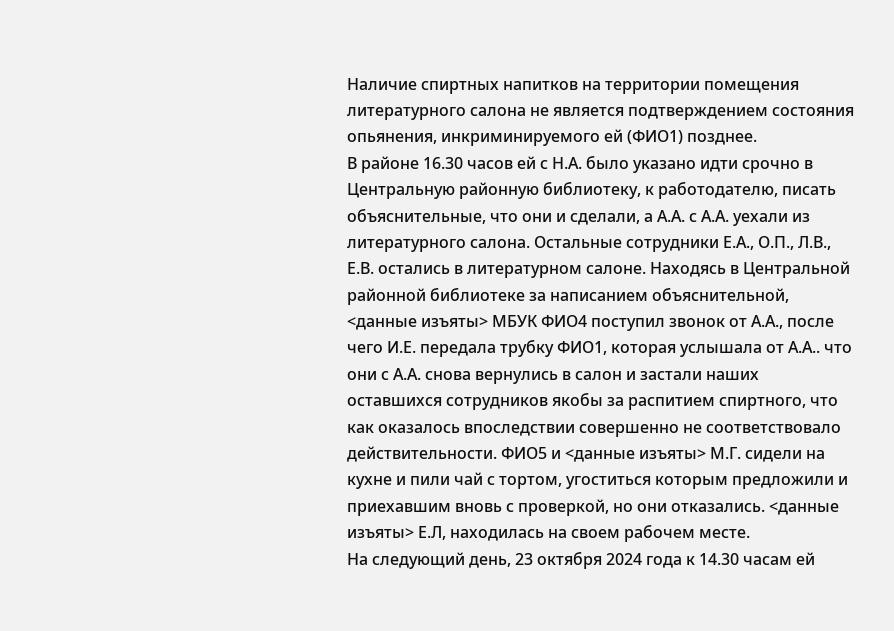Наличие спиртных напитков на территории помещения литературного салона не является подтверждением состояния опьянения, инкриминируемого ей (ФИО1) позднее.
В районе 16.30 часов ей с Н.А. было указано идти срочно в Центральную районную библиотеку, к работодателю, писать объяснительные, что они и сделали, а А.А. с А.А. уехали из литературного салона. Остальные сотрудники Е.А., О.П., Л.В., Е.В. остались в литературном салоне. Находясь в Центральной районной библиотеке за написанием объяснительной, <данные изъяты> МБУК ФИО4 поступил звонок от А.А., после чего И.Е. передала трубку ФИО1, которая услышала от А.А.. что они с А.А. снова вернулись в салон и застали наших оставшихся сотрудников якобы за распитием спиртного, что как оказалось впоследствии совершенно не соответствовало действительности. ФИО5 и <данные изъяты> М.Г. сидели на кухне и пили чай с тортом, угоститься которым предложили и приехавшим вновь с проверкой, но они отказались. <данные изъяты> Е.Л, находилась на своем рабочем месте.
На следующий день, 23 октября 2024 года к 14.30 часам ей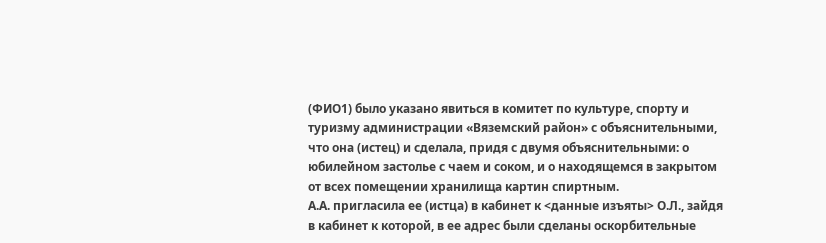(ФИО1) было указано явиться в комитет по культуре, спорту и туризму администрации «Вяземский район» с объяснительными, что она (истец) и сделала, придя с двумя объяснительными: о юбилейном застолье с чаем и соком, и о находящемся в закрытом от всех помещении хранилища картин спиртным.
А.А. пригласила ее (истца) в кабинет к <данные изъяты> О.Л., зайдя в кабинет к которой, в ее адрес были сделаны оскорбительные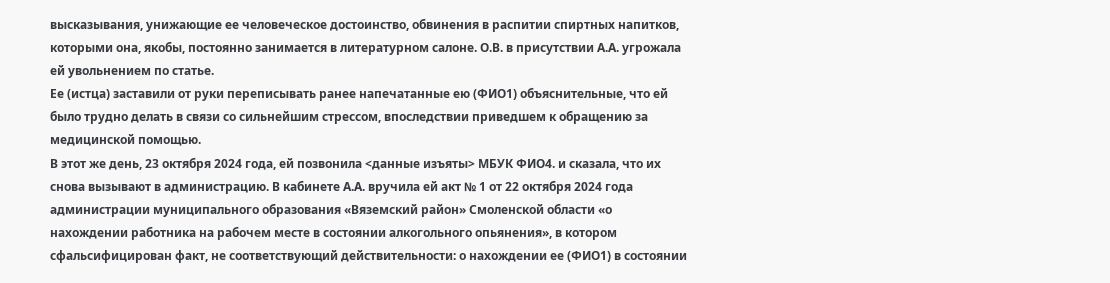высказывания, унижающие ее человеческое достоинство, обвинения в распитии спиртных напитков, которыми она, якобы, постоянно занимается в литературном салоне. О.В. в присутствии А.А. угрожала ей увольнением по статье.
Ее (истца) заставили от руки переписывать ранее напечатанные ею (ФИО1) объяснительные, что ей было трудно делать в связи со сильнейшим стрессом, впоследствии приведшем к обращению за медицинской помощью.
В этот же день, 23 октября 2024 года, ей позвонила <данные изъяты> МБУК ФИО4. и сказала, что их снова вызывают в администрацию. В кабинете А.А. вручила ей акт № 1 от 22 октября 2024 года администрации муниципального образования «Вяземский район» Смоленской области «о нахождении работника на рабочем месте в состоянии алкогольного опьянения», в котором сфальсифицирован факт, не соответствующий действительности: о нахождении ее (ФИО1) в состоянии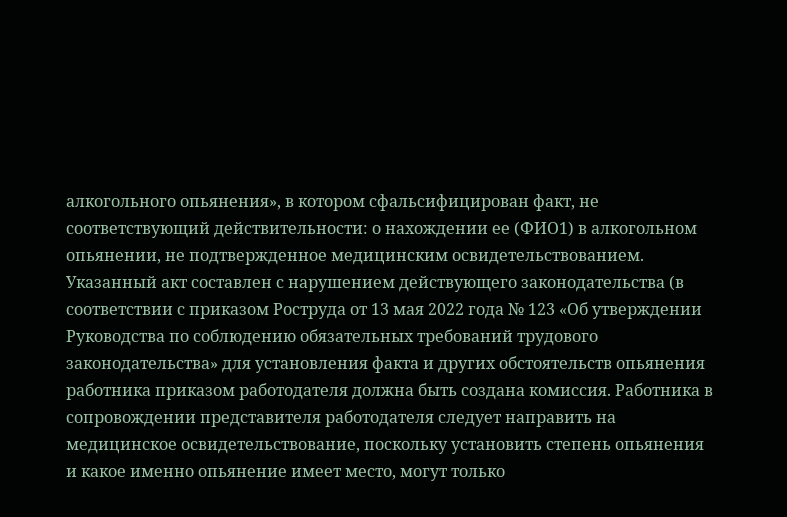алкогольного опьянения», в котором сфальсифицирован факт, не соответствующий действительности: о нахождении ее (ФИО1) в алкогольном опьянении, не подтвержденное медицинским освидетельствованием. Указанный акт составлен с нарушением действующего законодательства (в соответствии с приказом Роструда от 13 мая 2022 года № 123 «Об утверждении Руководства по соблюдению обязательных требований трудового законодательства» для установления факта и других обстоятельств опьянения работника приказом работодателя должна быть создана комиссия. Работника в сопровождении представителя работодателя следует направить на медицинское освидетельствование, поскольку установить степень опьянения и какое именно опьянение имеет место, могут только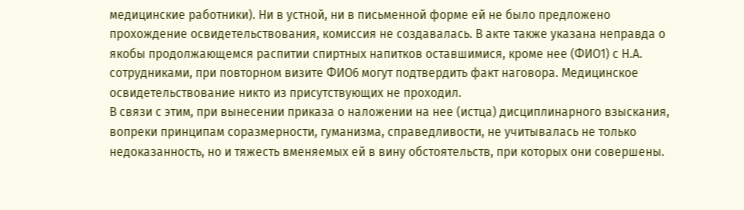медицинские работники). Ни в устной, ни в письменной форме ей не было предложено прохождение освидетельствования, комиссия не создавалась. В акте также указана неправда о якобы продолжающемся распитии спиртных напитков оставшимися, кроме нее (ФИО1) с Н.А. сотрудниками, при повторном визите ФИО6 могут подтвердить факт наговора. Медицинское освидетельствование никто из присутствующих не проходил.
В связи с этим, при вынесении приказа о наложении на нее (истца) дисциплинарного взыскания, вопреки принципам соразмерности, гуманизма, справедливости, не учитывалась не только недоказанность, но и тяжесть вменяемых ей в вину обстоятельств, при которых они совершены.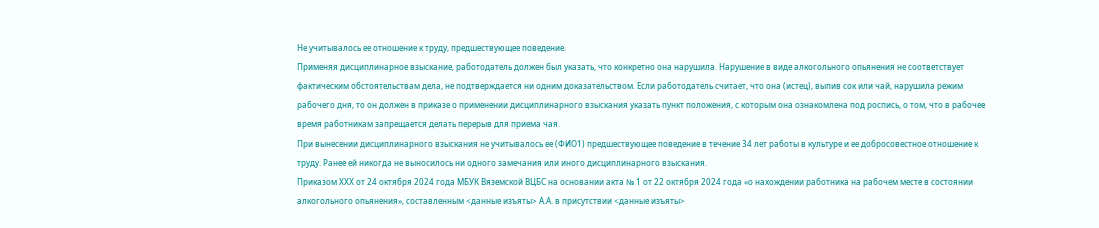Не учитывалось ее отношение к труду, предшествующее поведение.
Применяя дисциплинарное взыскание, работодатель должен был указать, что конкретно она нарушила. Нарушение в виде алкогольного опьянения не соответствует фактическим обстоятельствам дела, не подтверждается ни одним доказательством. Если работодатель считает, что она (истец), выпив сок или чай, нарушила режим рабочего дня, то он должен в приказе о применении дисциплинарного взыскания указать пункт положения, с которым она ознакомлена под роспись, о том, что в рабочее время работникам запрещается делать перерыв для приема чая.
При вынесении дисциплинарного взыскания не учитывалось ее (ФИО1) предшествующее поведение в течение 34 лет работы в культуре и ее добросовестное отношение к труду. Ранее ей никогда не выносилось ни одного замечания или иного дисциплинарного взыскания.
Приказом ХХХ от 24 октября 2024 года МБУК Вяземской ВЦБС на основании акта № 1 от 22 октября 2024 года «о нахождении работника на рабочем месте в состоянии алкогольного опьянения», составленным <данные изъяты> А.А. в присутствии <данные изъяты>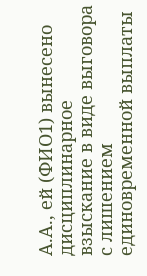А.А., ей (ФИО1) вынесено дисциплинарное взыскание в виде выговора с лишением единовременной выплаты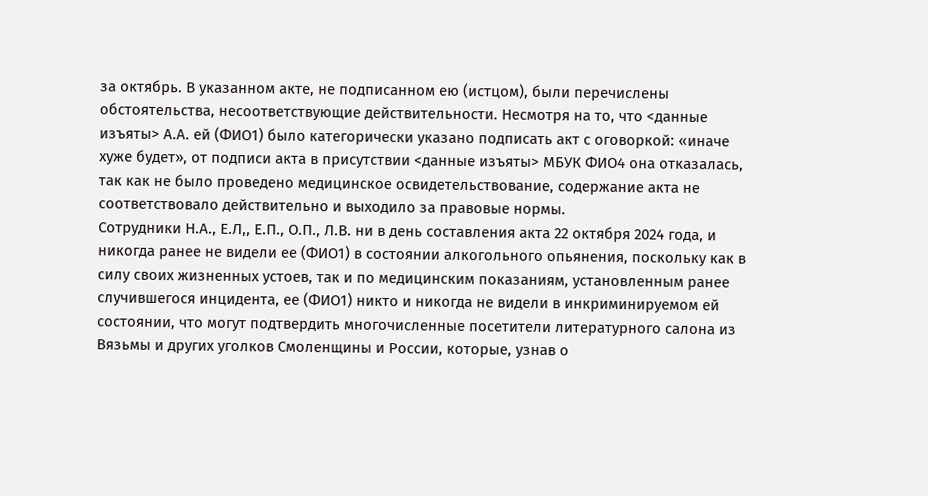за октябрь. В указанном акте, не подписанном ею (истцом), были перечислены обстоятельства, несоответствующие действительности. Несмотря на то, что <данные изъяты> А.А. ей (ФИО1) было категорически указано подписать акт с оговоркой: «иначе хуже будет», от подписи акта в присутствии <данные изъяты> МБУК ФИО4 она отказалась, так как не было проведено медицинское освидетельствование, содержание акта не соответствовало действительно и выходило за правовые нормы.
Сотрудники Н.А., Е.Л,, Е.П., О.П., Л.В. ни в день составления акта 22 октября 2024 года, и никогда ранее не видели ее (ФИО1) в состоянии алкогольного опьянения, поскольку как в силу своих жизненных устоев, так и по медицинским показаниям, установленным ранее случившегося инцидента, ее (ФИО1) никто и никогда не видели в инкриминируемом ей состоянии, что могут подтвердить многочисленные посетители литературного салона из Вязьмы и других уголков Смоленщины и России, которые, узнав о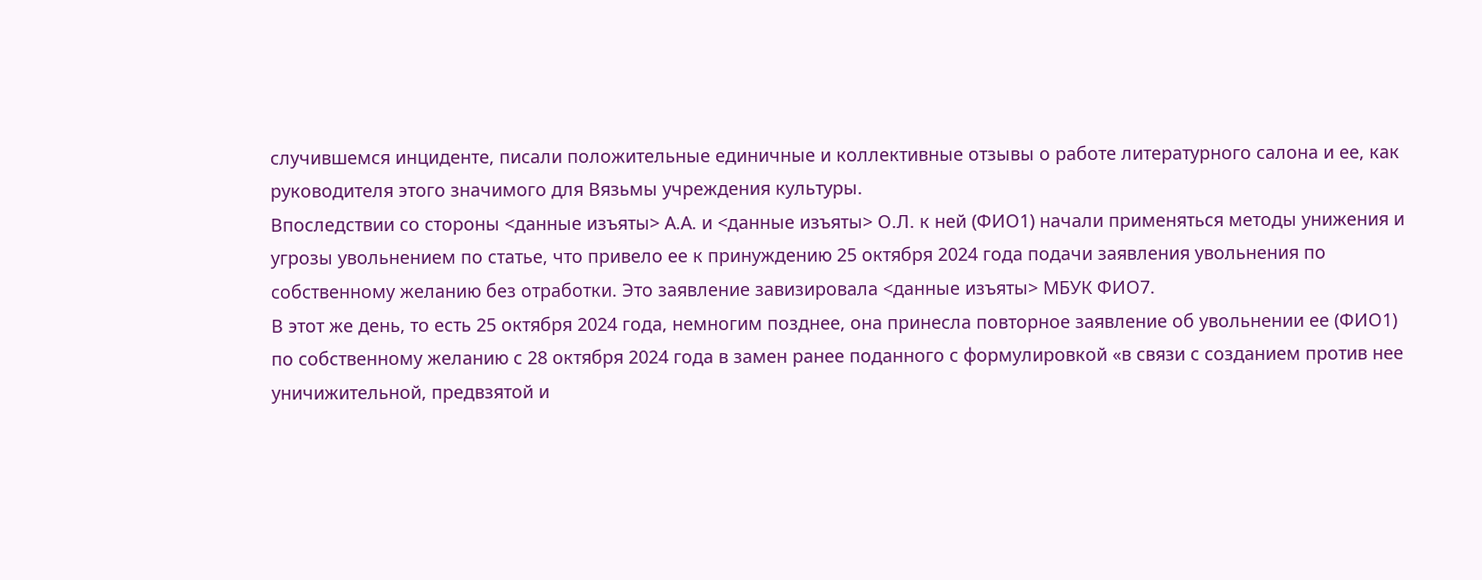случившемся инциденте, писали положительные единичные и коллективные отзывы о работе литературного салона и ее, как руководителя этого значимого для Вязьмы учреждения культуры.
Впоследствии со стороны <данные изъяты> А.А. и <данные изъяты> О.Л. к ней (ФИО1) начали применяться методы унижения и угрозы увольнением по статье, что привело ее к принуждению 25 октября 2024 года подачи заявления увольнения по собственному желанию без отработки. Это заявление завизировала <данные изъяты> МБУК ФИО7.
В этот же день, то есть 25 октября 2024 года, немногим позднее, она принесла повторное заявление об увольнении ее (ФИО1) по собственному желанию с 28 октября 2024 года в замен ранее поданного с формулировкой «в связи с созданием против нее уничижительной, предвзятой и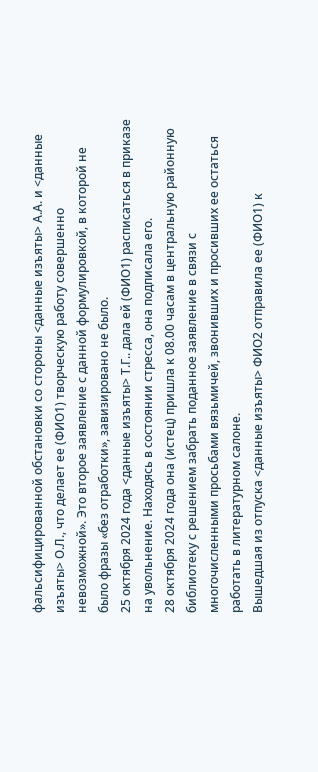фальсифицированной обстановки со стороны <данные изъяты> А.А. и <данные изъяты> О.Л., что делает ее (ФИО1) творческую работу совершенно невозможной». Это второе заявление с данной формулировкой, в которой не было фразы «без отработки», завизировано не было.
25 октября 2024 года <данные изъяты> Т.Г.. дала ей (ФИО1) расписаться в приказе на увольнение. Находясь в состоянии стресса, она подписала его.
28 октября 2024 года она (истец) пришла к 08.00 часам в центральную районную библиотеку с решением забрать поданное заявление в связи с многочисленными просьбами вязьмичей, звонивших и просивших ее остаться работать в литературном салоне.
Вышедшая из отпуска <данные изъяты> ФИО2 отправила ее (ФИО1) к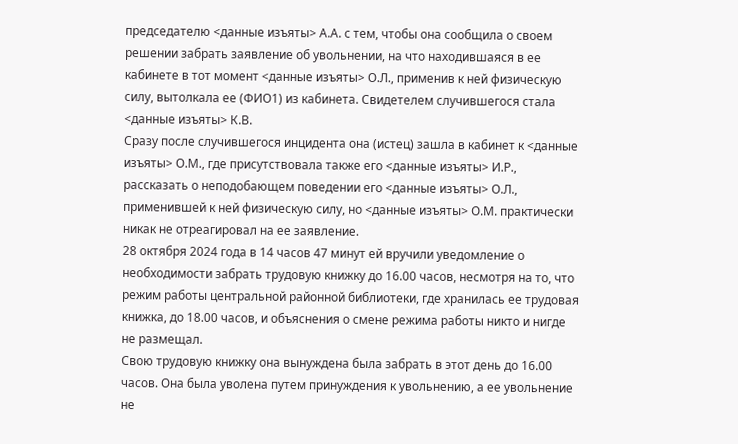председателю <данные изъяты> А.А. с тем, чтобы она сообщила о своем решении забрать заявление об увольнении, на что находившаяся в ее кабинете в тот момент <данные изъяты> О.Л., применив к ней физическую силу, вытолкала ее (ФИО1) из кабинета. Свидетелем случившегося стала <данные изъяты> К.В.
Сразу после случившегося инцидента она (истец) зашла в кабинет к <данные изъяты> О.М., где присутствовала также его <данные изъяты> И.Р., рассказать о неподобающем поведении его <данные изъяты> О.Л., применившей к ней физическую силу, но <данные изъяты> О.М. практически никак не отреагировал на ее заявление.
28 октября 2024 года в 14 часов 47 минут ей вручили уведомление о необходимости забрать трудовую книжку до 16.00 часов, несмотря на то, что режим работы центральной районной библиотеки, где хранилась ее трудовая книжка, до 18.00 часов, и объяснения о смене режима работы никто и нигде не размещал.
Свою трудовую книжку она вынуждена была забрать в этот день до 16.00 часов. Она была уволена путем принуждения к увольнению, а ее увольнение не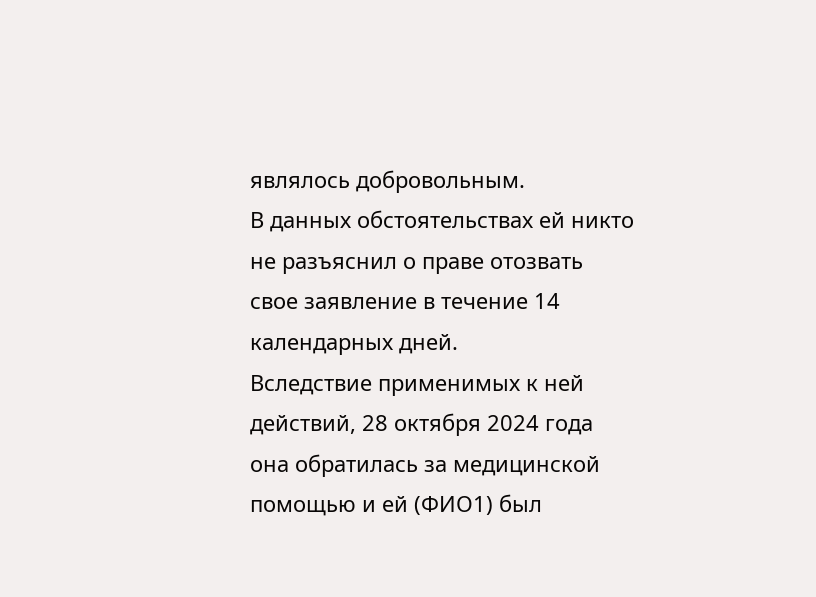являлось добровольным.
В данных обстоятельствах ей никто не разъяснил о праве отозвать свое заявление в течение 14 календарных дней.
Вследствие применимых к ней действий, 28 октября 2024 года она обратилась за медицинской помощью и ей (ФИО1) был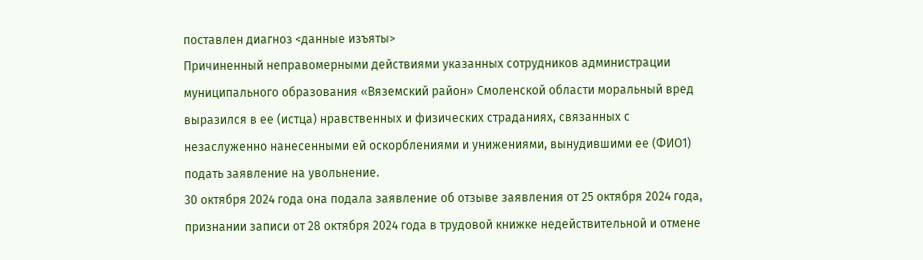поставлен диагноз <данные изъяты>
Причиненный неправомерными действиями указанных сотрудников администрации муниципального образования «Вяземский район» Смоленской области моральный вред выразился в ее (истца) нравственных и физических страданиях, связанных с незаслуженно нанесенными ей оскорблениями и унижениями, вынудившими ее (ФИО1) подать заявление на увольнение.
30 октября 2024 года она подала заявление об отзыве заявления от 25 октября 2024 года, признании записи от 28 октября 2024 года в трудовой книжке недействительной и отмене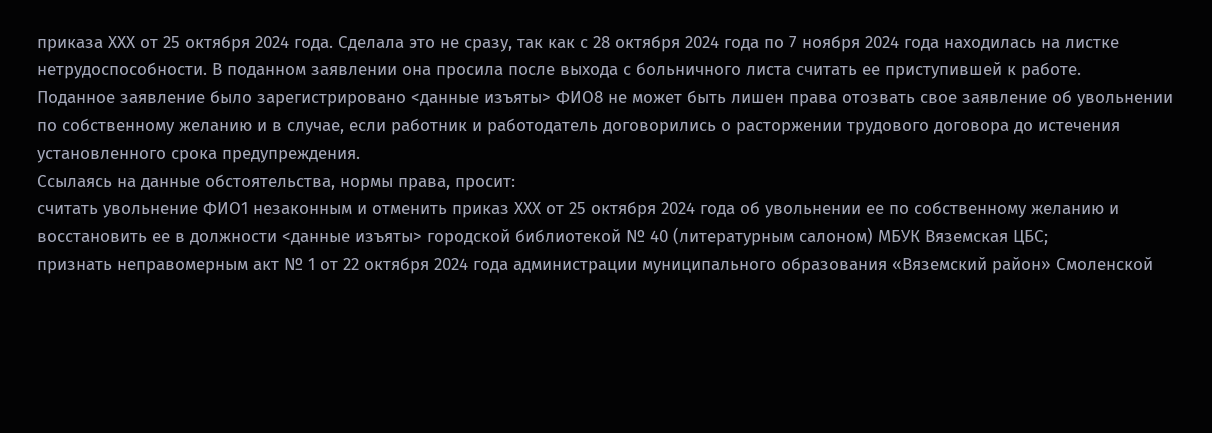приказа ХХХ от 25 октября 2024 года. Сделала это не сразу, так как с 28 октября 2024 года по 7 ноября 2024 года находилась на листке нетрудоспособности. В поданном заявлении она просила после выхода с больничного листа считать ее приступившей к работе.
Поданное заявление было зарегистрировано <данные изъяты> ФИО8 не может быть лишен права отозвать свое заявление об увольнении по собственному желанию и в случае, если работник и работодатель договорились о расторжении трудового договора до истечения установленного срока предупреждения.
Ссылаясь на данные обстоятельства, нормы права, просит:
считать увольнение ФИО1 незаконным и отменить приказ ХХХ от 25 октября 2024 года об увольнении ее по собственному желанию и восстановить ее в должности <данные изъяты> городской библиотекой № 40 (литературным салоном) МБУК Вяземская ЦБС;
признать неправомерным акт № 1 от 22 октября 2024 года администрации муниципального образования «Вяземский район» Смоленской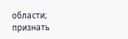области;
признать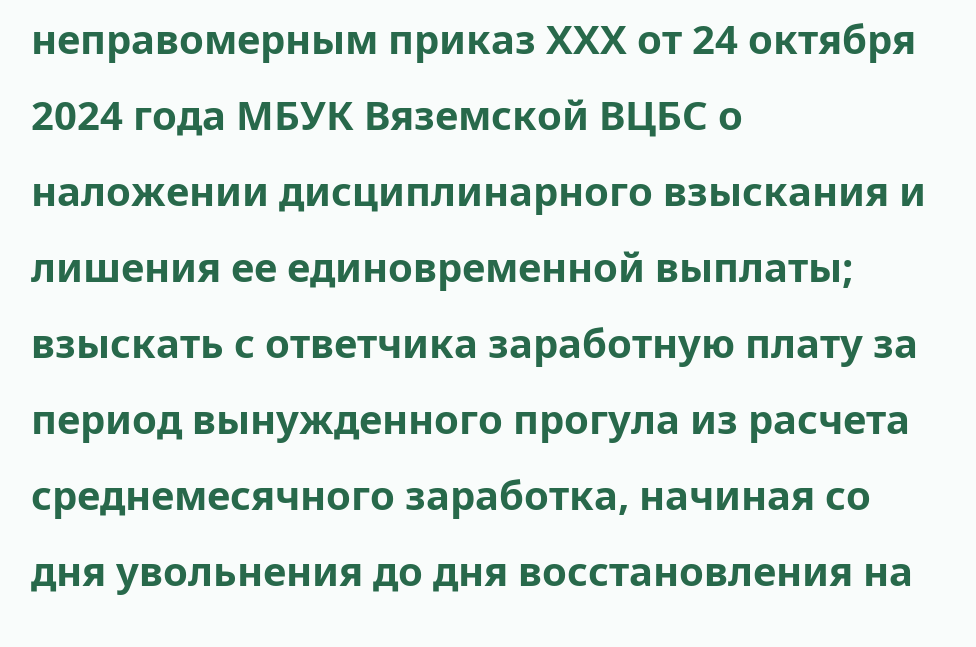неправомерным приказ ХХХ от 24 октября 2024 года МБУК Вяземской ВЦБС о наложении дисциплинарного взыскания и лишения ее единовременной выплаты;
взыскать с ответчика заработную плату за период вынужденного прогула из расчета среднемесячного заработка, начиная со дня увольнения до дня восстановления на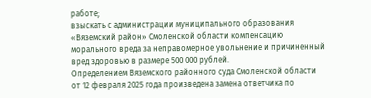работе;
взыскать с администрации муниципального образования «Вяземский район» Смоленской области компенсацию морального вреда за неправомерное увольнение и причиненный вред здоровью в размере 500 000 рублей.
Определением Вяземского районного суда Смоленской области от 12 февраля 2025 года произведена замена ответчика по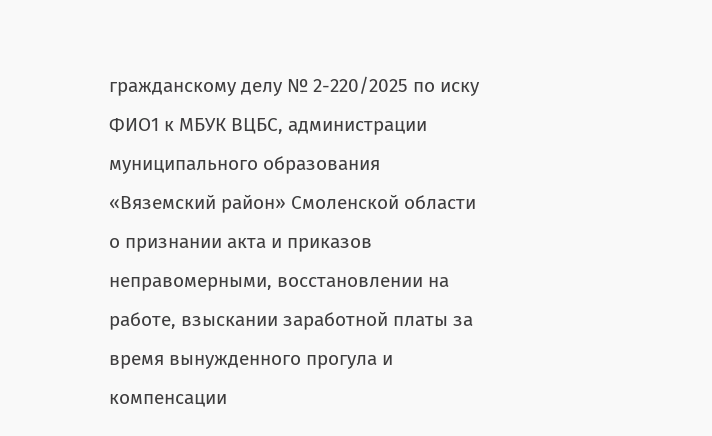гражданскому делу № 2-220/2025 по иску ФИО1 к МБУК ВЦБС, администрации муниципального образования «Вяземский район» Смоленской области о признании акта и приказов неправомерными, восстановлении на работе, взыскании заработной платы за время вынужденного прогула и компенсации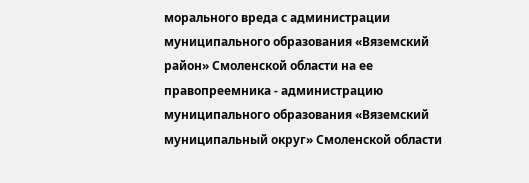морального вреда с администрации муниципального образования «Вяземский район» Смоленской области на ее правопреемника - администрацию муниципального образования «Вяземский муниципальный округ» Смоленской области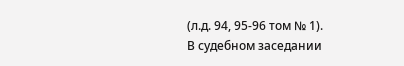(л.д. 94, 95-96 том № 1).
В судебном заседании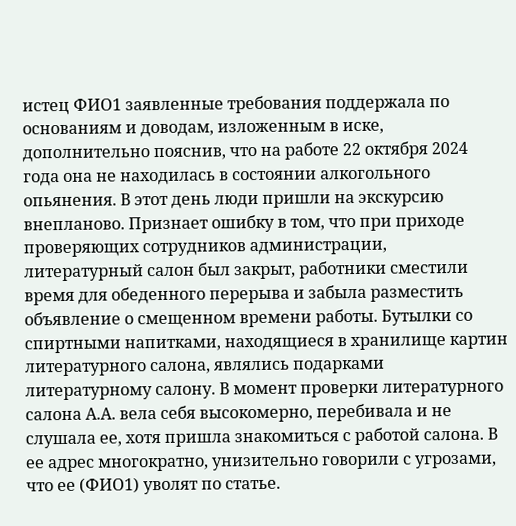истец ФИО1 заявленные требования поддержала по основаниям и доводам, изложенным в иске, дополнительно пояснив, что на работе 22 октября 2024 года она не находилась в состоянии алкогольного опьянения. В этот день люди пришли на экскурсию внепланово. Признает ошибку в том, что при приходе проверяющих сотрудников администрации, литературный салон был закрыт, работники сместили время для обеденного перерыва и забыла разместить объявление о смещенном времени работы. Бутылки со спиртными напитками, находящиеся в хранилище картин литературного салона, являлись подарками литературному салону. В момент проверки литературного салона А.А. вела себя высокомерно, перебивала и не слушала ее, хотя пришла знакомиться с работой салона. В ее адрес многократно, унизительно говорили с угрозами, что ее (ФИО1) уволят по статье.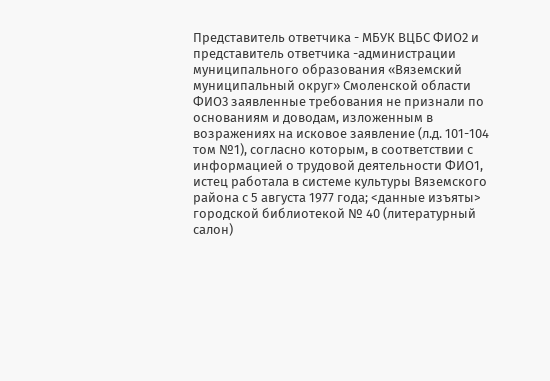Представитель ответчика - МБУК ВЦБС ФИО2 и представитель ответчика -администрации муниципального образования «Вяземский муниципальный округ» Смоленской области ФИО3 заявленные требования не признали по основаниям и доводам, изложенным в возражениях на исковое заявление (л.д. 101-104 том №1), согласно которым, в соответствии с информацией о трудовой деятельности ФИО1, истец работала в системе культуры Вяземского района с 5 августа 1977 года; <данные изъяты> городской библиотекой № 40 (литературный салон)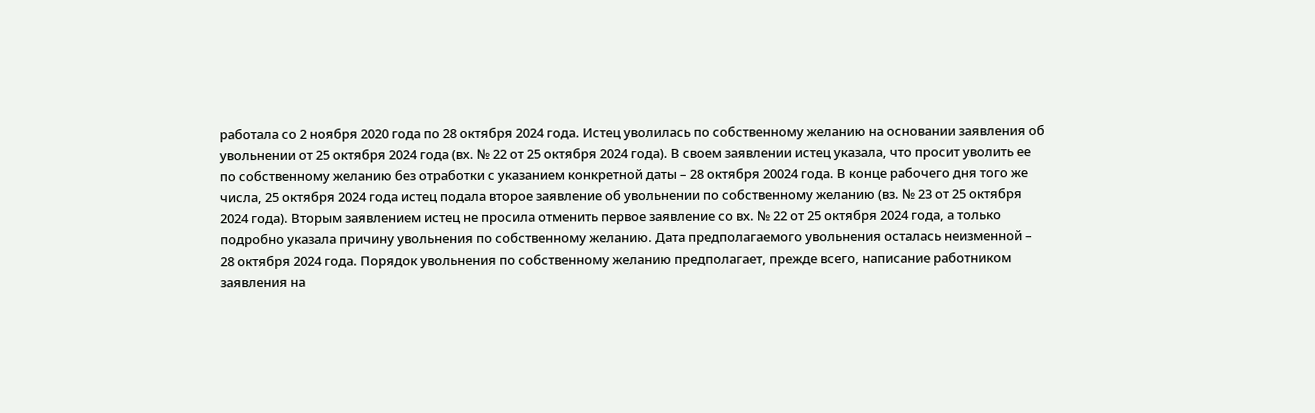работала со 2 ноября 2020 года по 28 октября 2024 года. Истец уволилась по собственному желанию на основании заявления об увольнении от 25 октября 2024 года (вх. № 22 от 25 октября 2024 года). В своем заявлении истец указала, что просит уволить ее по собственному желанию без отработки с указанием конкретной даты – 28 октября 20024 года. В конце рабочего дня того же числа, 25 октября 2024 года истец подала второе заявление об увольнении по собственному желанию (вз. № 23 от 25 октября 2024 года). Вторым заявлением истец не просила отменить первое заявление со вх. № 22 от 25 октября 2024 года, а только подробно указала причину увольнения по собственному желанию. Дата предполагаемого увольнения осталась неизменной – 28 октября 2024 года. Порядок увольнения по собственному желанию предполагает, прежде всего, написание работником заявления на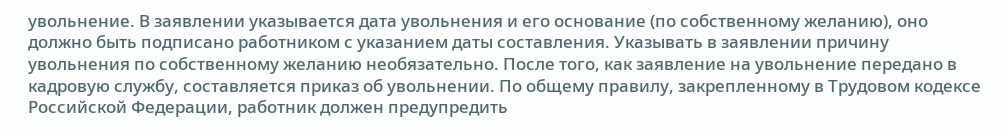увольнение. В заявлении указывается дата увольнения и его основание (по собственному желанию), оно должно быть подписано работником с указанием даты составления. Указывать в заявлении причину увольнения по собственному желанию необязательно. После того, как заявление на увольнение передано в кадровую службу, составляется приказ об увольнении. По общему правилу, закрепленному в Трудовом кодексе Российской Федерации, работник должен предупредить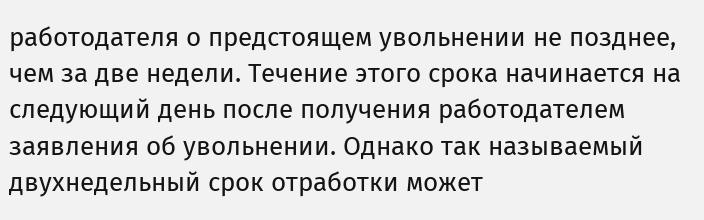работодателя о предстоящем увольнении не позднее, чем за две недели. Течение этого срока начинается на следующий день после получения работодателем заявления об увольнении. Однако так называемый двухнедельный срок отработки может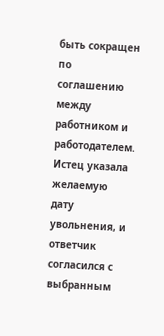быть сокращен по соглашению между работником и работодателем. Истец указала желаемую дату увольнения, и ответчик согласился с выбранным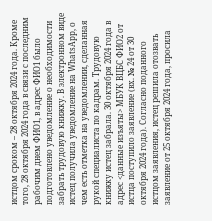истцом сроком – 28 октября 2024 года. Кроме того, 28 октября 2024 года в связи с последним рабочим днем ФИО1, в адрес ФИО1 было подготовлено уведомление о необходимости забрать трудовую книжку. В электронном виде истец получила уведомление на WhatsApp, о чем есть отметка на уведомлении, сделанная рукой специалиста по кадрам. Трудовую книжку истец забрала. 30 октября 2024 года в адрес <данные изъяты> МБУК ВЦБС ФИО2 от истца поступило заявление (вх. № 24 от 30 октября 2024 года). Согласно поданного истцом заявления, истец решила отозвать заявление от 25 октября 2024 года, просила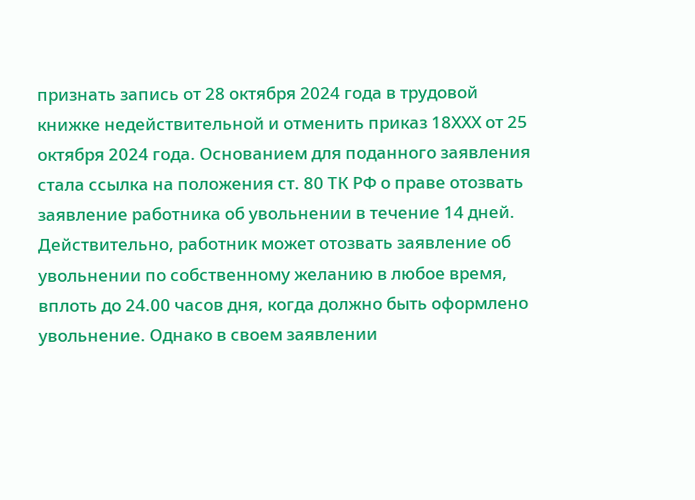признать запись от 28 октября 2024 года в трудовой книжке недействительной и отменить приказ 18ХХХ от 25 октября 2024 года. Основанием для поданного заявления стала ссылка на положения ст. 80 ТК РФ о праве отозвать заявление работника об увольнении в течение 14 дней. Действительно, работник может отозвать заявление об увольнении по собственному желанию в любое время, вплоть до 24.00 часов дня, когда должно быть оформлено увольнение. Однако в своем заявлении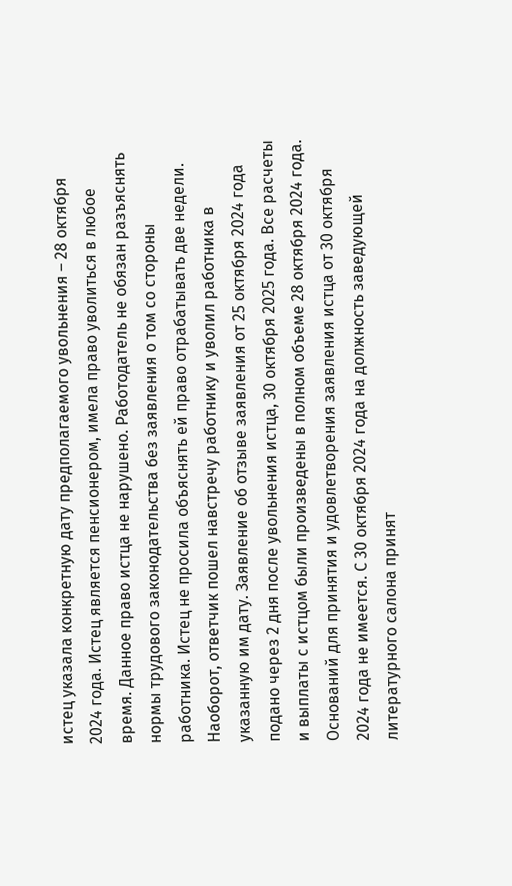истец указала конкретную дату предполагаемого увольнения – 28 октября 2024 года. Истец является пенсионером, имела право уволиться в любое время. Данное право истца не нарушено. Работодатель не обязан разъяснять нормы трудового законодательства без заявления о том со стороны работника. Истец не просила объяснять ей право отрабатывать две недели. Наоборот, ответчик пошел навстречу работнику и уволил работника в указанную им дату. Заявление об отзыве заявления от 25 октября 2024 года подано через 2 дня после увольнения истца, 30 октября 2025 года. Все расчеты и выплаты с истцом были произведены в полном объеме 28 октября 2024 года. Оснований для принятия и удовлетворения заявления истца от 30 октября 2024 года не имеется. С 30 октября 2024 года на должность заведующей литературного салона принят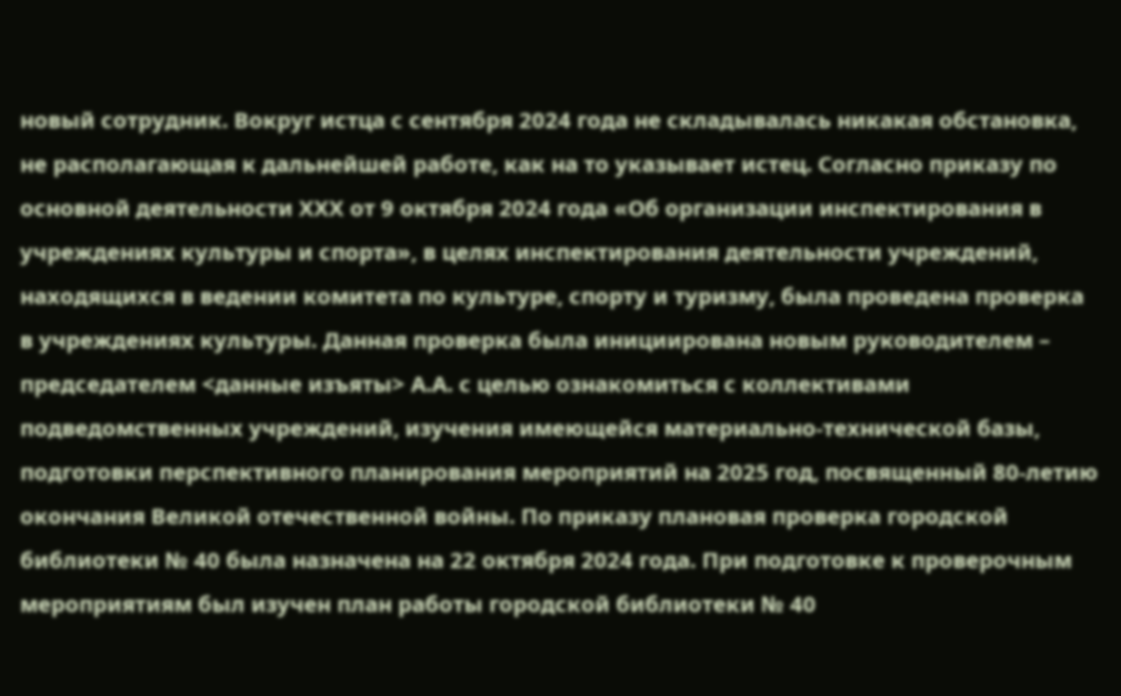новый сотрудник. Вокруг истца с сентября 2024 года не складывалась никакая обстановка, не располагающая к дальнейшей работе, как на то указывает истец. Согласно приказу по основной деятельности ХХХ от 9 октября 2024 года «Об организации инспектирования в учреждениях культуры и спорта», в целях инспектирования деятельности учреждений, находящихся в ведении комитета по культуре, спорту и туризму, была проведена проверка в учреждениях культуры. Данная проверка была инициирована новым руководителем – председателем <данные изъяты> А.А. с целью ознакомиться с коллективами подведомственных учреждений, изучения имеющейся материально-технической базы, подготовки перспективного планирования мероприятий на 2025 год, посвященный 80-летию окончания Великой отечественной войны. По приказу плановая проверка городской библиотеки № 40 была назначена на 22 октября 2024 года. При подготовке к проверочным мероприятиям был изучен план работы городской библиотеки № 40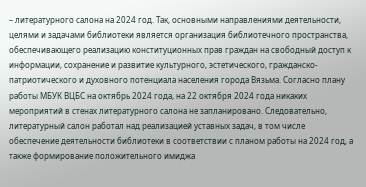– литературного салона на 2024 год. Так, основными направлениями деятельности, целями и задачами библиотеки является организация библиотечного пространства, обеспечивающего реализацию конституционных прав граждан на свободный доступ к информации, сохранение и развитие культурного, эстетического, гражданско-патриотического и духовного потенциала населения города Вязьма. Согласно плану работы МБУК ВЦБС на октябрь 2024 года, на 22 октября 2024 года никаких мероприятий в стенах литературного салона не запланировано. Следовательно, литературный салон работал над реализацией уставных задач, в том числе обеспечение деятельности библиотеки в соответствии с планом работы на 2024 год, а также формирование положительного имиджа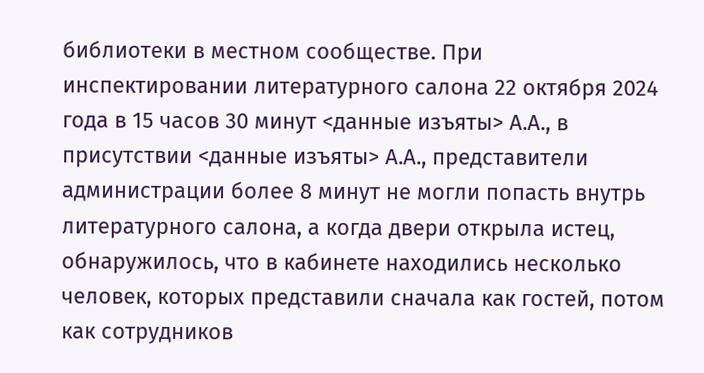библиотеки в местном сообществе. При инспектировании литературного салона 22 октября 2024 года в 15 часов 30 минут <данные изъяты> А.А., в присутствии <данные изъяты> А.А., представители администрации более 8 минут не могли попасть внутрь литературного салона, а когда двери открыла истец, обнаружилось, что в кабинете находились несколько человек, которых представили сначала как гостей, потом как сотрудников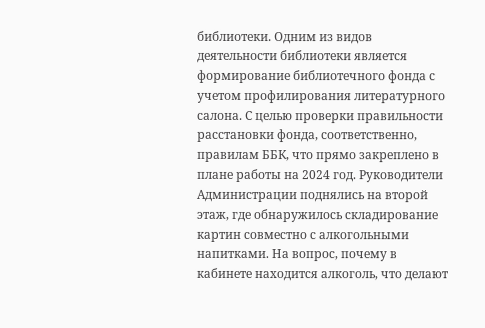библиотеки. Одним из видов деятельности библиотеки является формирование библиотечного фонда с учетом профилирования литературного салона. С целью проверки правильности расстановки фонда, соответственно, правилам ББК, что прямо закреплено в плане работы на 2024 год. Руководители Администрации поднялись на второй этаж, где обнаружилось складирование картин совместно с алкогольными напитками. На вопрос, почему в кабинете находится алкоголь, что делают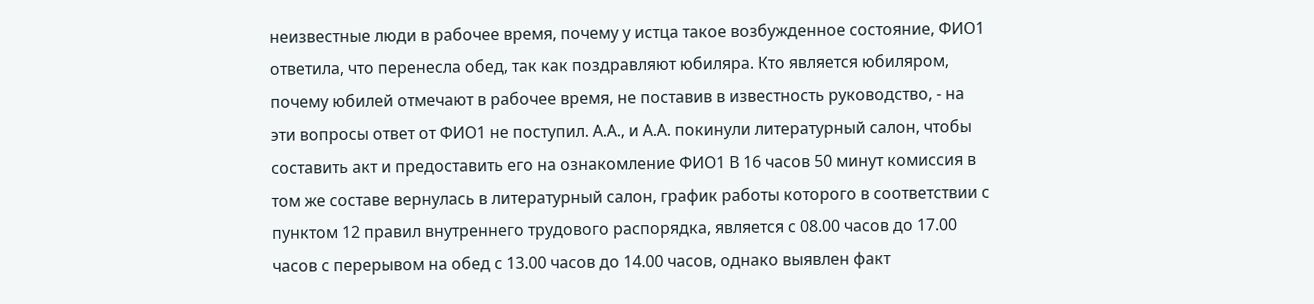неизвестные люди в рабочее время, почему у истца такое возбужденное состояние, ФИО1 ответила, что перенесла обед, так как поздравляют юбиляра. Кто является юбиляром, почему юбилей отмечают в рабочее время, не поставив в известность руководство, - на эти вопросы ответ от ФИО1 не поступил. А.А., и А.А. покинули литературный салон, чтобы составить акт и предоставить его на ознакомление ФИО1 В 16 часов 50 минут комиссия в том же составе вернулась в литературный салон, график работы которого в соответствии с пунктом 12 правил внутреннего трудового распорядка, является с 08.00 часов до 17.00 часов с перерывом на обед с 13.00 часов до 14.00 часов, однако выявлен факт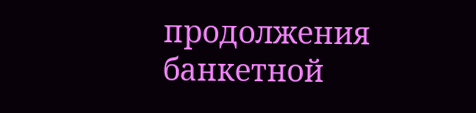продолжения банкетной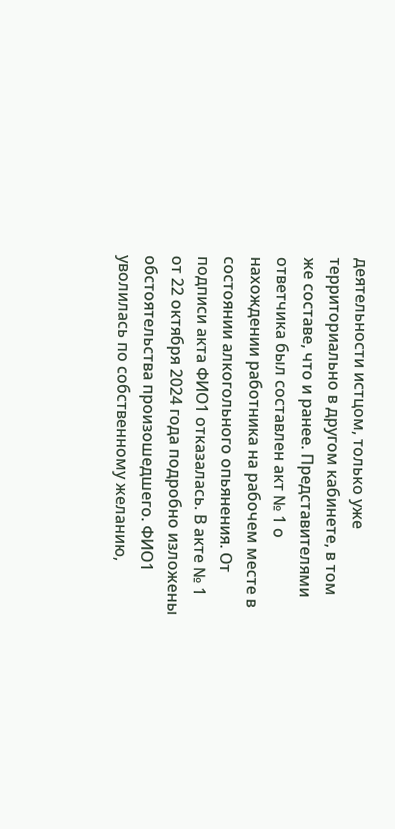деятельности истцом, только уже территориально в другом кабинете, в том же составе, что и ранее. Представителями ответчика был составлен акт № 1 о нахождении работника на рабочем месте в состоянии алкогольного опьянения. От подписи акта ФИО1 отказалась. В акте № 1 от 22 октября 2024 года подробно изложены обстоятельства произошедшего. ФИО1 уволилась по собственному желанию,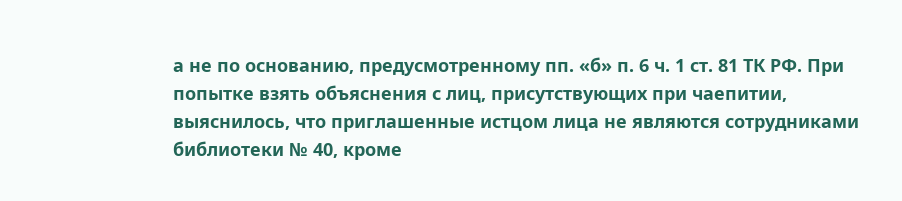а не по основанию, предусмотренному пп. «б» п. 6 ч. 1 ст. 81 ТК РФ. При попытке взять объяснения с лиц, присутствующих при чаепитии, выяснилось, что приглашенные истцом лица не являются сотрудниками библиотеки № 40, кроме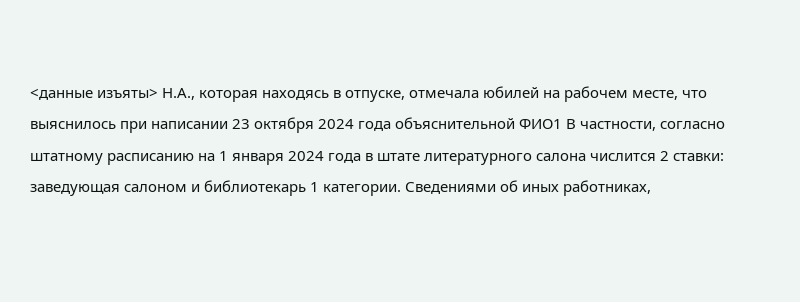<данные изъяты> Н.А., которая находясь в отпуске, отмечала юбилей на рабочем месте, что выяснилось при написании 23 октября 2024 года объяснительной ФИО1 В частности, согласно штатному расписанию на 1 января 2024 года в штате литературного салона числится 2 ставки: заведующая салоном и библиотекарь 1 категории. Сведениями об иных работниках,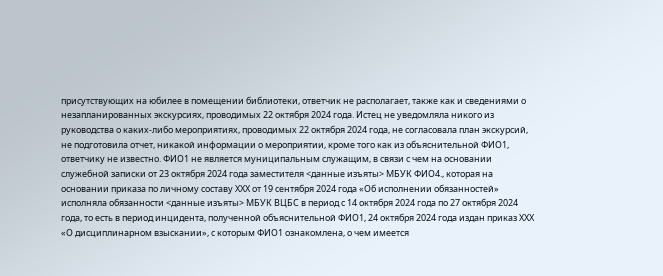присутствующих на юбилее в помещении библиотеки, ответчик не располагает, также как и сведениями о незапланированных экскурсиях, проводимых 22 октября 2024 года. Истец не уведомляла никого из руководства о каких-либо мероприятиях, проводимых 22 октября 2024 года, не согласовала план экскурсий, не подготовила отчет, никакой информации о мероприятии, кроме того как из объяснительной ФИО1, ответчику не известно. ФИО1 не является муниципальным служащим, в связи с чем на основании служебной записки от 23 октября 2024 года заместителя <данные изъяты> МБУК ФИО4., которая на основании приказа по личному составу ХХХ от 19 сентября 2024 года «Об исполнении обязанностей» исполняла обязанности <данные изъяты> МБУК ВЦБС в период с 14 октября 2024 года по 27 октября 2024 года, то есть в период инцидента, полученной объяснительной ФИО1, 24 октября 2024 года издан приказ ХХХ «О дисциплинарном взыскании», с которым ФИО1 ознакомлена, о чем имеется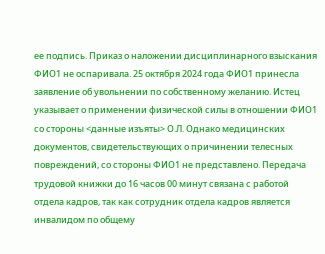ее подпись. Приказ о наложении дисциплинарного взыскания ФИО1 не оспаривала. 25 октября 2024 года ФИО1 принесла заявление об увольнении по собственному желанию. Истец указывает о применении физической силы в отношении ФИО1 со стороны <данные изъяты> О.Л. Однако медицинских документов, свидетельствующих о причинении телесных повреждений, со стороны ФИО1 не представлено. Передача трудовой книжки до 16 часов 00 минут связана с работой отдела кадров, так как сотрудник отдела кадров является инвалидом по общему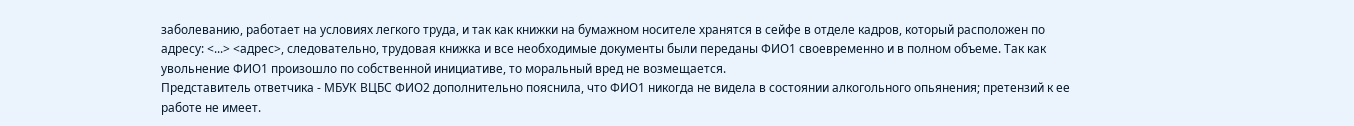заболеванию, работает на условиях легкого труда, и так как книжки на бумажном носителе хранятся в сейфе в отделе кадров, который расположен по адресу: <...> <адрес>, следовательно, трудовая книжка и все необходимые документы были переданы ФИО1 своевременно и в полном объеме. Так как увольнение ФИО1 произошло по собственной инициативе, то моральный вред не возмещается.
Представитель ответчика - МБУК ВЦБС ФИО2 дополнительно пояснила, что ФИО1 никогда не видела в состоянии алкогольного опьянения; претензий к ее работе не имеет.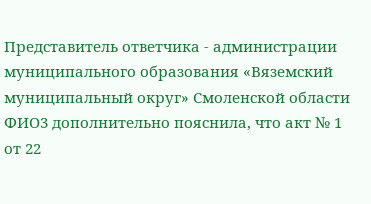Представитель ответчика - администрации муниципального образования «Вяземский муниципальный округ» Смоленской области ФИО3 дополнительно пояснила, что акт № 1 от 22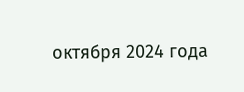октября 2024 года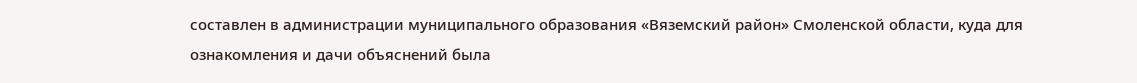составлен в администрации муниципального образования «Вяземский район» Смоленской области, куда для ознакомления и дачи объяснений была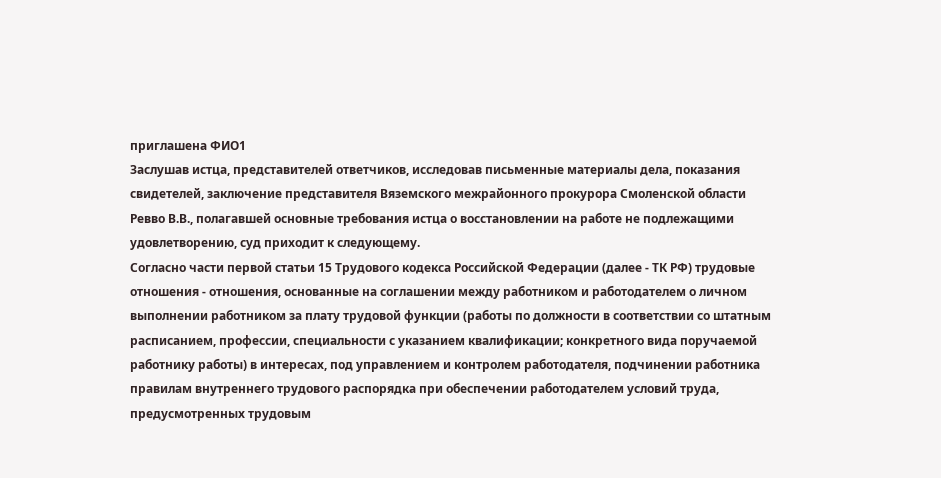приглашена ФИО1
Заслушав истца, представителей ответчиков, исследовав письменные материалы дела, показания свидетелей, заключение представителя Вяземского межрайонного прокурора Смоленской области Ревво В.В., полагавшей основные требования истца о восстановлении на работе не подлежащими удовлетворению, суд приходит к следующему.
Согласно части первой статьи 15 Трудового кодекса Российской Федерации (далее - ТК РФ) трудовые отношения - отношения, основанные на соглашении между работником и работодателем о личном выполнении работником за плату трудовой функции (работы по должности в соответствии со штатным расписанием, профессии, специальности с указанием квалификации; конкретного вида поручаемой работнику работы) в интересах, под управлением и контролем работодателя, подчинении работника правилам внутреннего трудового распорядка при обеспечении работодателем условий труда, предусмотренных трудовым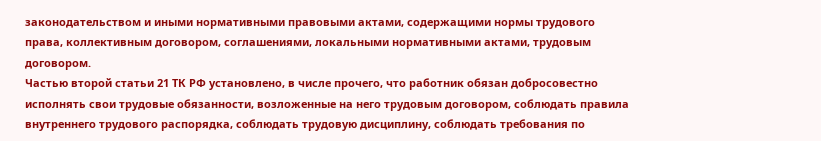законодательством и иными нормативными правовыми актами, содержащими нормы трудового права, коллективным договором, соглашениями, локальными нормативными актами, трудовым договором.
Частью второй статьи 21 ТК РФ установлено, в числе прочего, что работник обязан добросовестно исполнять свои трудовые обязанности, возложенные на него трудовым договором, соблюдать правила внутреннего трудового распорядка, соблюдать трудовую дисциплину, соблюдать требования по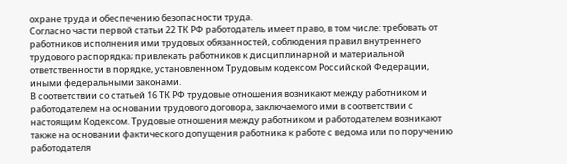охране труда и обеспечению безопасности труда.
Согласно части первой статьи 22 ТК РФ работодатель имеет право, в том числе: требовать от работников исполнения ими трудовых обязанностей, соблюдения правил внутреннего трудового распорядка; привлекать работников к дисциплинарной и материальной ответственности в порядке, установленном Трудовым кодексом Российской Федерации, иными федеральными законами.
В соответствии со статьей 16 ТК РФ трудовые отношения возникают между работником и работодателем на основании трудового договора, заключаемого ими в соответствии с настоящим Кодексом. Трудовые отношения между работником и работодателем возникают также на основании фактического допущения работника к работе с ведома или по поручению работодателя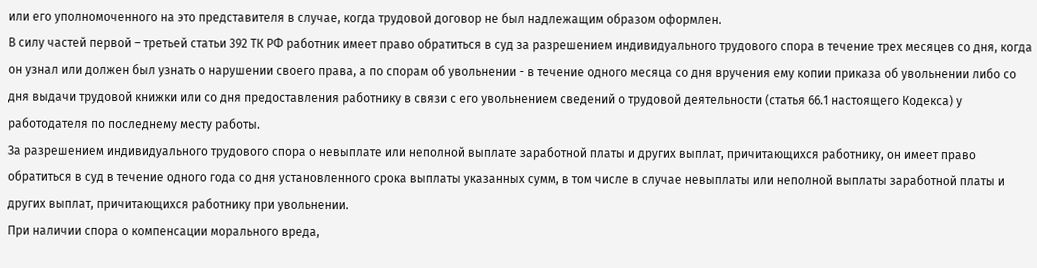или его уполномоченного на это представителя в случае, когда трудовой договор не был надлежащим образом оформлен.
В силу частей первой – третьей статьи 392 ТК РФ работник имеет право обратиться в суд за разрешением индивидуального трудового спора в течение трех месяцев со дня, когда он узнал или должен был узнать о нарушении своего права, а по спорам об увольнении - в течение одного месяца со дня вручения ему копии приказа об увольнении либо со дня выдачи трудовой книжки или со дня предоставления работнику в связи с его увольнением сведений о трудовой деятельности (статья 66.1 настоящего Кодекса) у работодателя по последнему месту работы.
За разрешением индивидуального трудового спора о невыплате или неполной выплате заработной платы и других выплат, причитающихся работнику, он имеет право обратиться в суд в течение одного года со дня установленного срока выплаты указанных сумм, в том числе в случае невыплаты или неполной выплаты заработной платы и других выплат, причитающихся работнику при увольнении.
При наличии спора о компенсации морального вреда,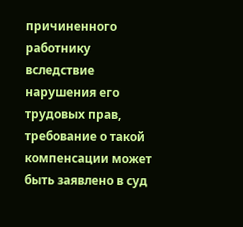причиненного работнику вследствие нарушения его трудовых прав, требование о такой компенсации может быть заявлено в суд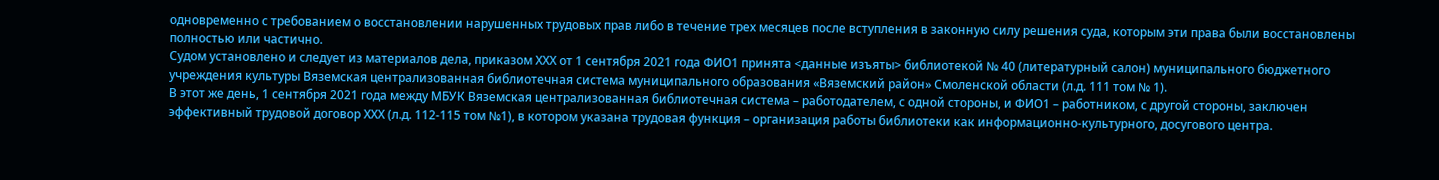одновременно с требованием о восстановлении нарушенных трудовых прав либо в течение трех месяцев после вступления в законную силу решения суда, которым эти права были восстановлены полностью или частично.
Судом установлено и следует из материалов дела, приказом ХХХ от 1 сентября 2021 года ФИО1 принята <данные изъяты> библиотекой № 40 (литературный салон) муниципального бюджетного учреждения культуры Вяземская централизованная библиотечная система муниципального образования «Вяземский район» Смоленской области (л.д. 111 том № 1).
В этот же день, 1 сентября 2021 года между МБУК Вяземская централизованная библиотечная система – работодателем, с одной стороны, и ФИО1 – работником, с другой стороны, заключен эффективный трудовой договор ХХХ (л.д. 112-115 том №1), в котором указана трудовая функция – организация работы библиотеки как информационно-культурного, досугового центра.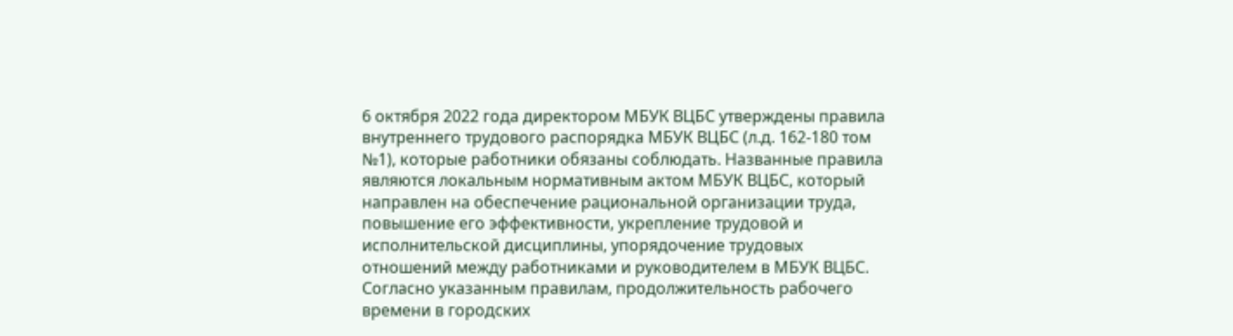6 октября 2022 года директором МБУК ВЦБС утверждены правила внутреннего трудового распорядка МБУК ВЦБС (л.д. 162-180 том №1), которые работники обязаны соблюдать. Названные правила являются локальным нормативным актом МБУК ВЦБС, который направлен на обеспечение рациональной организации труда, повышение его эффективности, укрепление трудовой и исполнительской дисциплины, упорядочение трудовых отношений между работниками и руководителем в МБУК ВЦБС.
Согласно указанным правилам, продолжительность рабочего времени в городских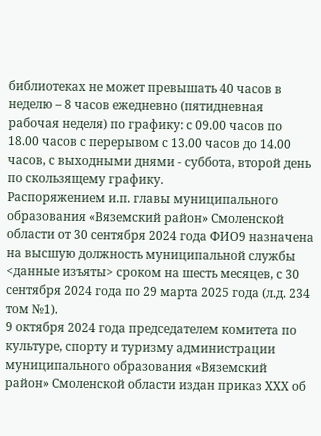библиотеках не может превышать 40 часов в неделю – 8 часов ежедневно (пятидневная рабочая неделя) по графику: с 09.00 часов по 18.00 часов с перерывом с 13.00 часов до 14.00 часов, с выходными днями - суббота, второй день по скользящему графику.
Распоряжением и.п. главы муниципального образования «Вяземский район» Смоленской области от 30 сентября 2024 года ФИО9 назначена на высшую должность муниципальной службы <данные изъяты> сроком на шесть месяцев, с 30 сентября 2024 года по 29 марта 2025 года (л.д. 234 том №1).
9 октября 2024 года председателем комитета по культуре, спорту и туризму администрации муниципального образования «Вяземский район» Смоленской области издан приказ ХХХ об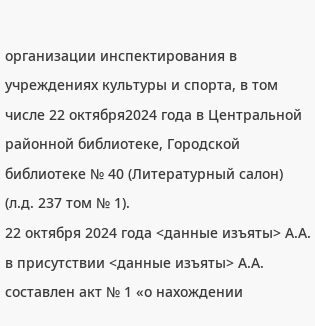организации инспектирования в учреждениях культуры и спорта, в том числе 22 октября2024 года в Центральной районной библиотеке, Городской библиотеке № 40 (Литературный салон) (л.д. 237 том № 1).
22 октября 2024 года <данные изъяты> А.А. в присутствии <данные изъяты> А.А. составлен акт № 1 «о нахождении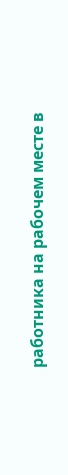работника на рабочем месте в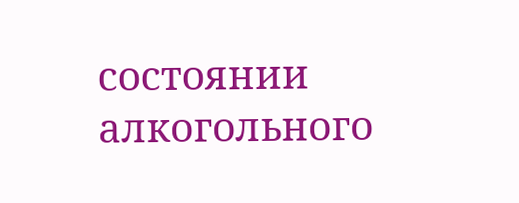состоянии алкогольного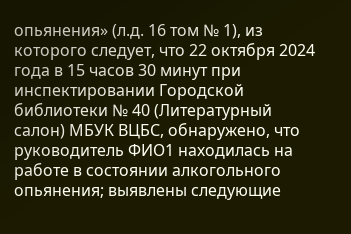опьянения» (л.д. 16 том № 1), из которого следует, что 22 октября 2024 года в 15 часов 30 минут при инспектировании Городской библиотеки № 40 (Литературный салон) МБУК ВЦБС, обнаружено, что руководитель ФИО1 находилась на работе в состоянии алкогольного опьянения; выявлены следующие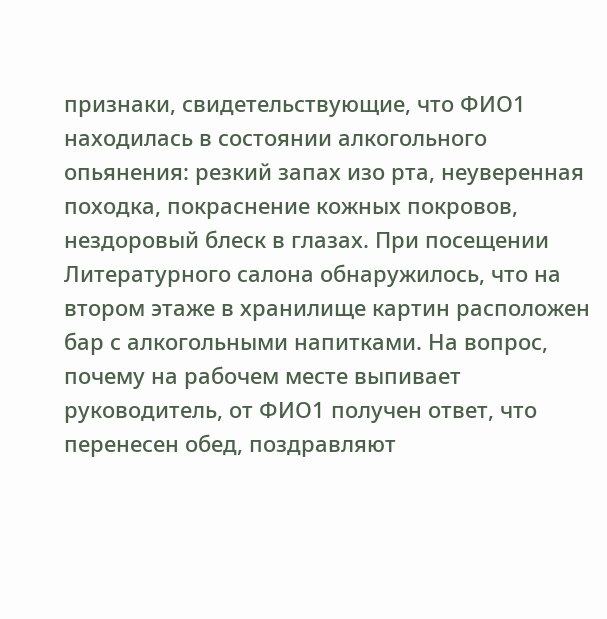признаки, свидетельствующие, что ФИО1 находилась в состоянии алкогольного опьянения: резкий запах изо рта, неуверенная походка, покраснение кожных покровов, нездоровый блеск в глазах. При посещении Литературного салона обнаружилось, что на втором этаже в хранилище картин расположен бар с алкогольными напитками. На вопрос, почему на рабочем месте выпивает руководитель, от ФИО1 получен ответ, что перенесен обед, поздравляют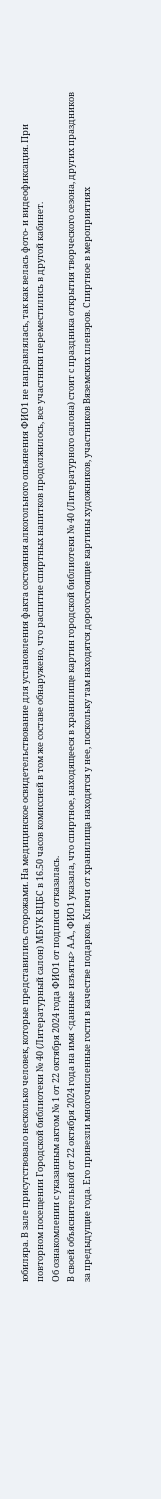юбиляра. В зале присутствовало несколько человек, которые представились сторожами. На медицинское освидетельствование для установления факта состояния алкогольного опьянения ФИО1 не направлялась, так как велась фото- и видеофиксация. При повторном посещении Городской библиотеки № 40 (Литературный салон) МБУК ВЦБС в 16.50 часов комиссией в том же составе обнаружено, что распитие спиртных напитков продолжилось, все участники переместились в другой кабинет.
Об ознакомлении с указанным актом № 1 от 22 октября 2024 года ФИО1 от подписи отказалась.
В своей объяснительной от 22 октября 2024 года на имя <данные изъяты> А.А., ФИО1 указала, что спиртное, находящееся в хранилище картин городской библиотеки № 40 (Литературного салона) стоит с праздника открытия творческого сезона, других праздников за предыдущие года. Его привезли многочисленные гости в качестве подарков. Ключи от хранилища находятся у нее, поскольку там находятся дорогостоящие картины художников, участников Вяземских пленэров. Спиртное в мероприятиях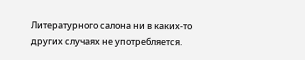Литературного салона ни в каких-то других случаях не употребляется.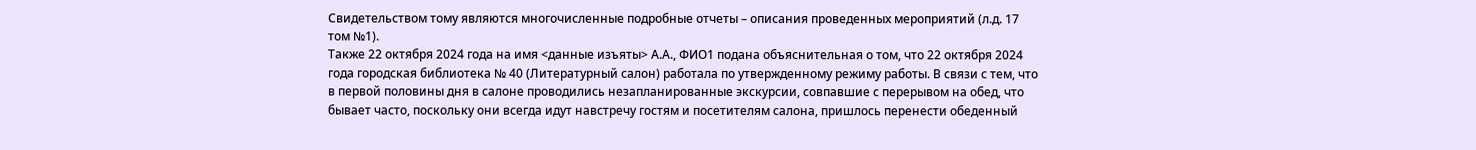Свидетельством тому являются многочисленные подробные отчеты – описания проведенных мероприятий (л.д. 17 том №1).
Также 22 октября 2024 года на имя <данные изъяты> А.А., ФИО1 подана объяснительная о том, что 22 октября 2024 года городская библиотека № 40 (Литературный салон) работала по утвержденному режиму работы. В связи с тем, что в первой половины дня в салоне проводились незапланированные экскурсии, совпавшие с перерывом на обед, что бывает часто, поскольку они всегда идут навстречу гостям и посетителям салона, пришлось перенести обеденный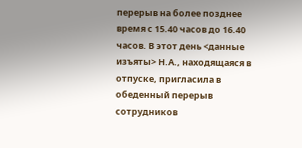перерыв на более позднее время с 15.40 часов до 16.40 часов. В этот день <данные изъяты> Н.А., находящаяся в отпуске, пригласила в обеденный перерыв сотрудников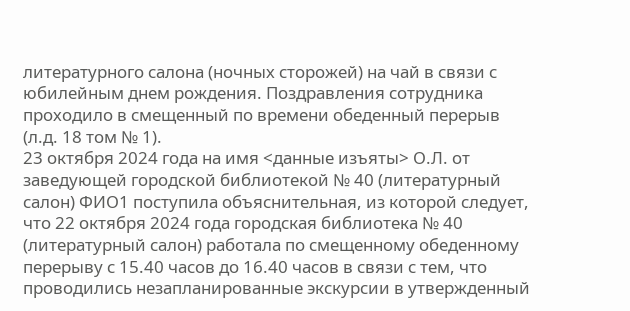литературного салона (ночных сторожей) на чай в связи с юбилейным днем рождения. Поздравления сотрудника проходило в смещенный по времени обеденный перерыв (л.д. 18 том № 1).
23 октября 2024 года на имя <данные изъяты> О.Л. от заведующей городской библиотекой № 40 (литературный салон) ФИО1 поступила объяснительная, из которой следует, что 22 октября 2024 года городская библиотека № 40 (литературный салон) работала по смещенному обеденному перерыву с 15.40 часов до 16.40 часов в связи с тем, что проводились незапланированные экскурсии в утвержденный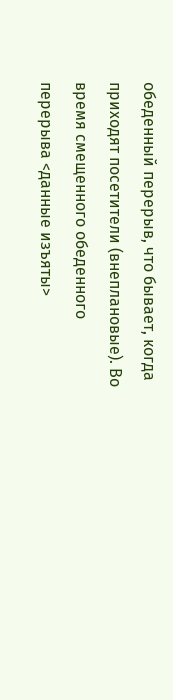обеденный перерыв, что бывает, когда приходят посетители (внеплановые). Во время смещенного обеденного перерыва <данные изъяты>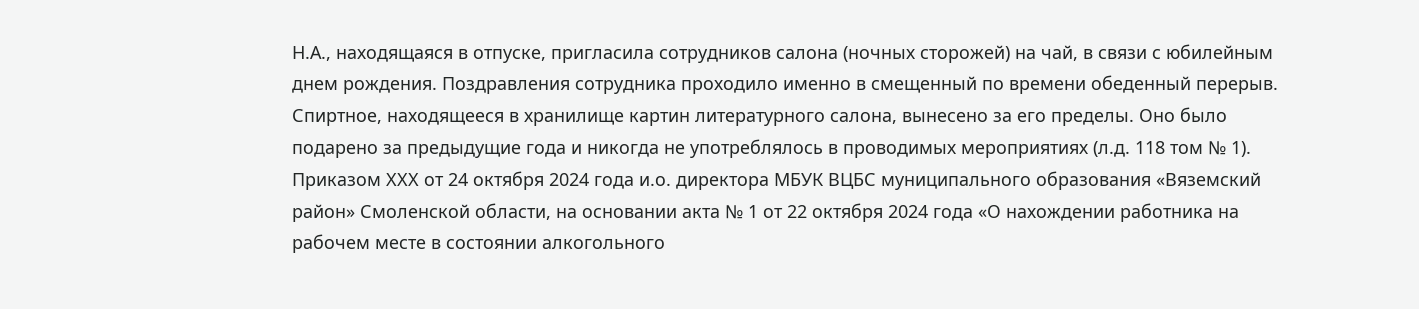Н.А., находящаяся в отпуске, пригласила сотрудников салона (ночных сторожей) на чай, в связи с юбилейным днем рождения. Поздравления сотрудника проходило именно в смещенный по времени обеденный перерыв. Спиртное, находящееся в хранилище картин литературного салона, вынесено за его пределы. Оно было подарено за предыдущие года и никогда не употреблялось в проводимых мероприятиях (л.д. 118 том № 1).
Приказом ХХХ от 24 октября 2024 года и.о. директора МБУК ВЦБС муниципального образования «Вяземский район» Смоленской области, на основании акта № 1 от 22 октября 2024 года «О нахождении работника на рабочем месте в состоянии алкогольного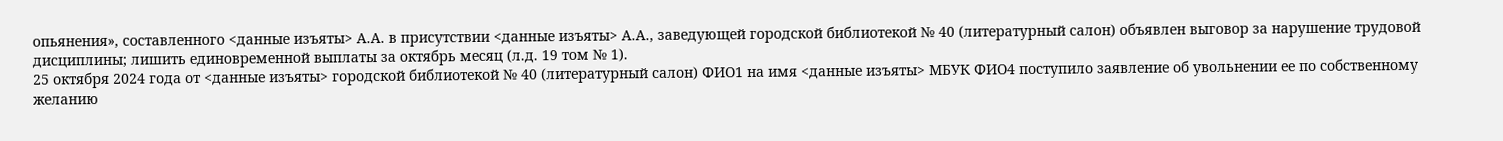опьянения», составленного <данные изъяты> А.А. в присутствии <данные изъяты> А.А., заведующей городской библиотекой № 40 (литературный салон) объявлен выговор за нарушение трудовой дисциплины; лишить единовременной выплаты за октябрь месяц (л.д. 19 том № 1).
25 октября 2024 года от <данные изъяты> городской библиотекой № 40 (литературный салон) ФИО1 на имя <данные изъяты> МБУК ФИО4 поступило заявление об увольнении ее по собственному желанию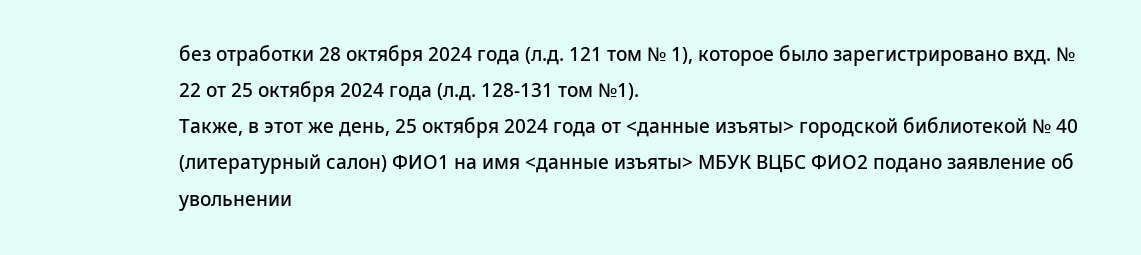без отработки 28 октября 2024 года (л.д. 121 том № 1), которое было зарегистрировано вхд. № 22 от 25 октября 2024 года (л.д. 128-131 том №1).
Также, в этот же день, 25 октября 2024 года от <данные изъяты> городской библиотекой № 40 (литературный салон) ФИО1 на имя <данные изъяты> МБУК ВЦБС ФИО2 подано заявление об увольнении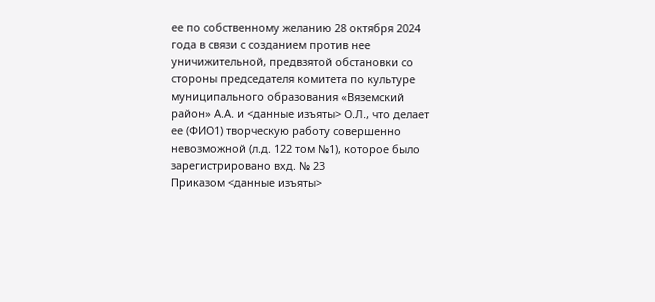ее по собственному желанию 28 октября 2024 года в связи с созданием против нее уничижительной, предвзятой обстановки со стороны председателя комитета по культуре муниципального образования «Вяземский район» А.А. и <данные изъяты> О.Л., что делает ее (ФИО1) творческую работу совершенно невозможной (л.д. 122 том №1), которое было зарегистрировано вхд. № 23
Приказом <данные изъяты>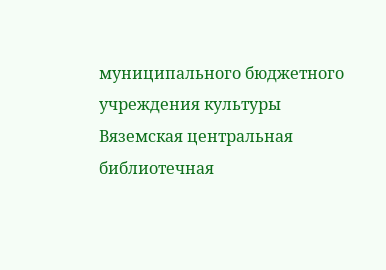муниципального бюджетного учреждения культуры Вяземская центральная библиотечная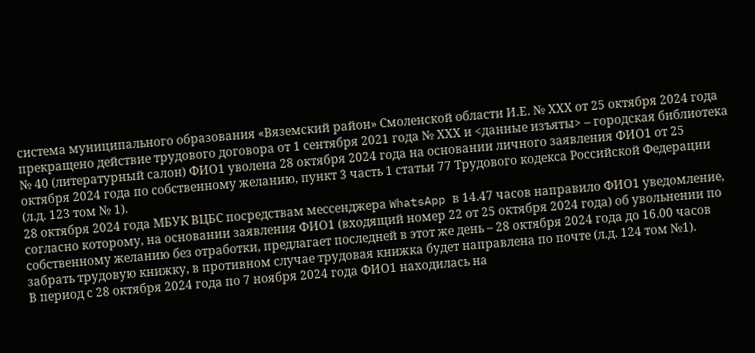система муниципального образования «Вяземский район» Смоленской области И.Е. № ХХХ от 25 октября 2024 года прекращено действие трудового договора от 1 сентября 2021 года № ХХХ и <данные изъяты> – городская библиотека № 40 (литературный салон) ФИО1 уволена 28 октября 2024 года на основании личного заявления ФИО1 от 25 октября 2024 года по собственному желанию, пункт 3 часть 1 статьи 77 Трудового кодекса Российской Федерации (л.д. 123 том № 1).
28 октября 2024 года МБУК ВЦБС посредствам мессенджера WhatsApp в 14.47 часов направило ФИО1 уведомление, согласно которому, на основании заявления ФИО1 (входящий номер 22 от 25 октября 2024 года) об увольнении по собственному желанию без отработки, предлагает последней в этот же день – 28 октября 2024 года до 16.00 часов забрать трудовую книжку, в противном случае трудовая книжка будет направлена по почте (л.д. 124 том №1).
В период с 28 октября 2024 года по 7 ноября 2024 года ФИО1 находилась на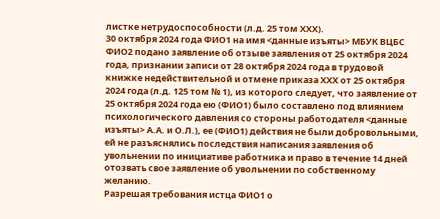листке нетрудоспособности (л.д. 25 том ХХХ).
30 октября 2024 года ФИО1 на имя <данные изъяты> МБУК ВЦБС ФИО2 подано заявление об отзыве заявления от 25 октября 2024 года, признании записи от 28 октября 2024 года в трудовой книжке недействительной и отмене приказа ХХХ от 25 октября 2024 года (л.д. 125 том № 1), из которого следует, что заявление от 25 октября 2024 года ею (ФИО1) было составлено под влиянием психологического давления со стороны работодателя <данные изъяты> А.А. и О.Л.), ее (ФИО1) действия не были добровольными, ей не разъяснялись последствия написания заявления об увольнении по инициативе работника и право в течение 14 дней отозвать свое заявление об увольнении по собственному желанию.
Разрешая требования истца ФИО1 о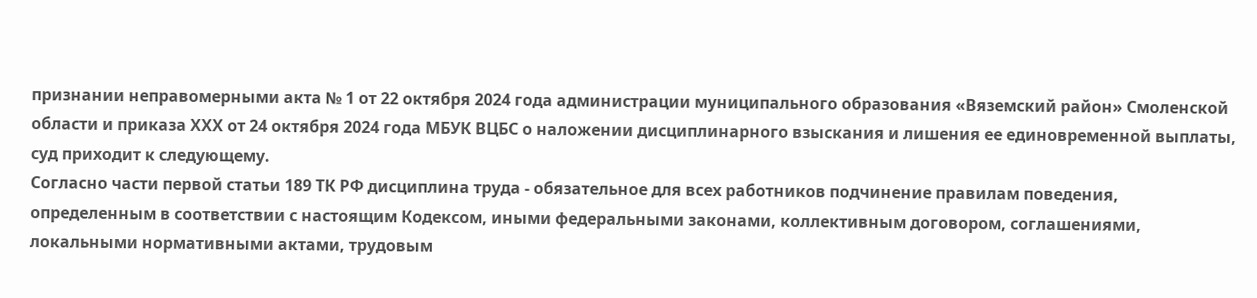признании неправомерными акта № 1 от 22 октября 2024 года администрации муниципального образования «Вяземский район» Смоленской области и приказа ХХХ от 24 октября 2024 года МБУК ВЦБС о наложении дисциплинарного взыскания и лишения ее единовременной выплаты, суд приходит к следующему.
Согласно части первой статьи 189 ТК РФ дисциплина труда - обязательное для всех работников подчинение правилам поведения, определенным в соответствии с настоящим Кодексом, иными федеральными законами, коллективным договором, соглашениями, локальными нормативными актами, трудовым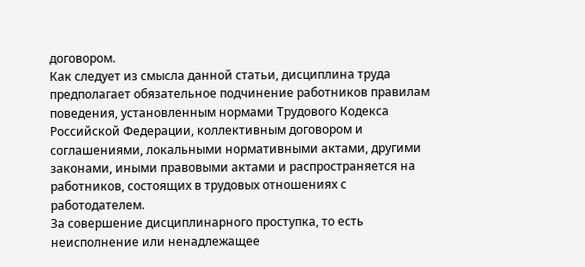договором.
Как следует из смысла данной статьи, дисциплина труда предполагает обязательное подчинение работников правилам поведения, установленным нормами Трудового Кодекса Российской Федерации, коллективным договором и соглашениями, локальными нормативными актами, другими законами, иными правовыми актами и распространяется на работников, состоящих в трудовых отношениях с работодателем.
За совершение дисциплинарного проступка, то есть неисполнение или ненадлежащее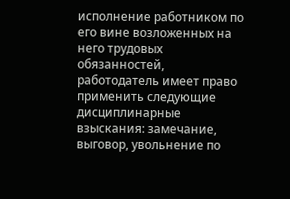исполнение работником по его вине возложенных на него трудовых обязанностей, работодатель имеет право применить следующие дисциплинарные взыскания: замечание, выговор, увольнение по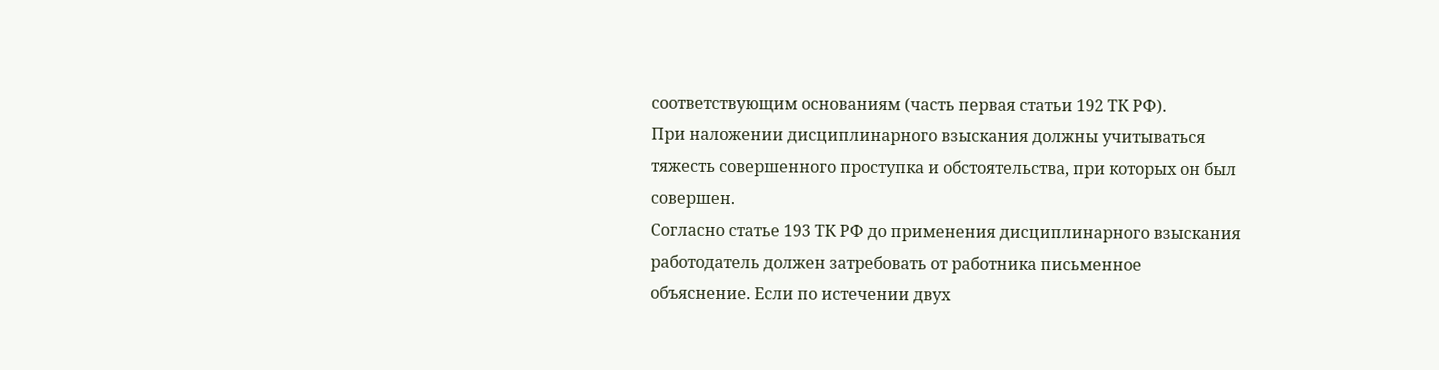соответствующим основаниям (часть первая статьи 192 ТК РФ).
При наложении дисциплинарного взыскания должны учитываться тяжесть совершенного проступка и обстоятельства, при которых он был совершен.
Согласно статье 193 ТК РФ до применения дисциплинарного взыскания работодатель должен затребовать от работника письменное объяснение. Если по истечении двух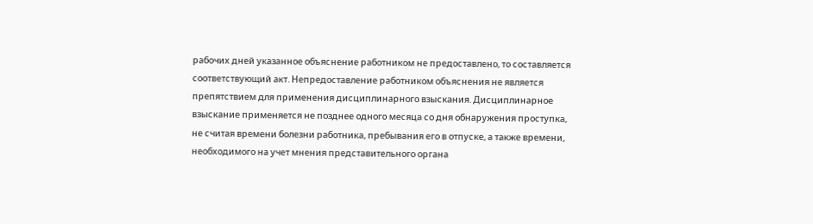рабочих дней указанное объяснение работником не предоставлено, то составляется соответствующий акт. Непредоставление работником объяснения не является препятствием для применения дисциплинарного взыскания. Дисциплинарное взыскание применяется не позднее одного месяца со дня обнаружения проступка, не считая времени болезни работника, пребывания его в отпуске, а также времени, необходимого на учет мнения представительного органа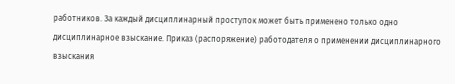работников. За каждый дисциплинарный проступок может быть применено только одно дисциплинарное взыскание. Приказ (распоряжение) работодателя о применении дисциплинарного взыскания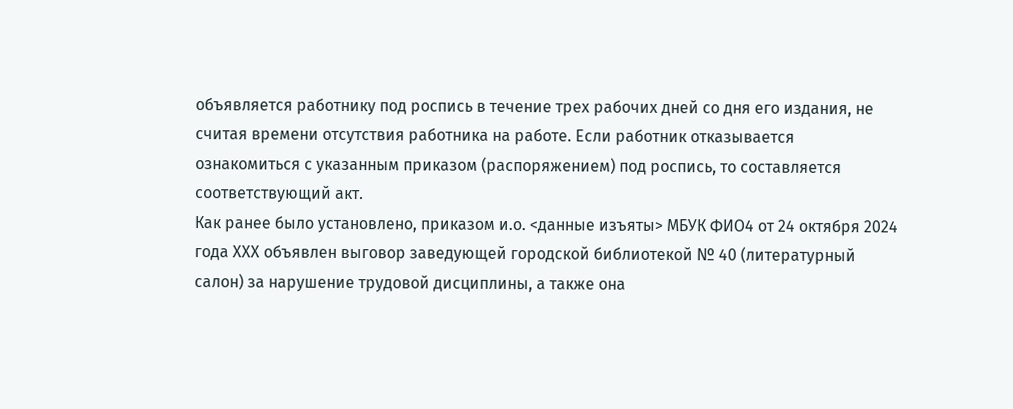объявляется работнику под роспись в течение трех рабочих дней со дня его издания, не считая времени отсутствия работника на работе. Если работник отказывается ознакомиться с указанным приказом (распоряжением) под роспись, то составляется соответствующий акт.
Как ранее было установлено, приказом и.о. <данные изъяты> МБУК ФИО4 от 24 октября 2024 года ХХХ объявлен выговор заведующей городской библиотекой № 40 (литературный салон) за нарушение трудовой дисциплины, а также она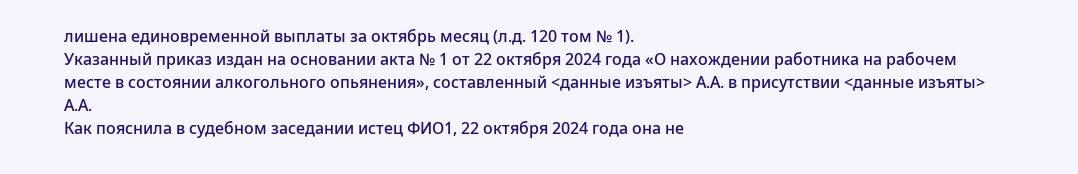лишена единовременной выплаты за октябрь месяц (л.д. 120 том № 1).
Указанный приказ издан на основании акта № 1 от 22 октября 2024 года «О нахождении работника на рабочем месте в состоянии алкогольного опьянения», составленный <данные изъяты> А.А. в присутствии <данные изъяты> А.А.
Как пояснила в судебном заседании истец ФИО1, 22 октября 2024 года она не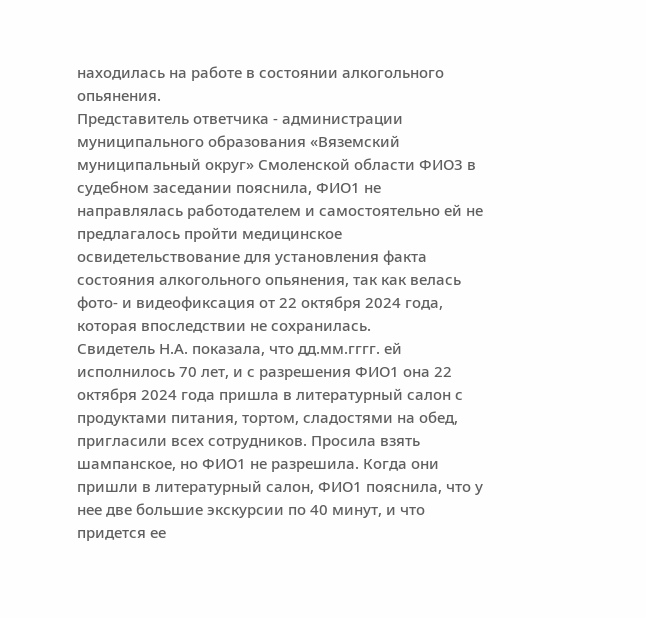находилась на работе в состоянии алкогольного опьянения.
Представитель ответчика - администрации муниципального образования «Вяземский муниципальный округ» Смоленской области ФИО3 в судебном заседании пояснила, ФИО1 не направлялась работодателем и самостоятельно ей не предлагалось пройти медицинское освидетельствование для установления факта состояния алкогольного опьянения, так как велась фото- и видеофиксация от 22 октября 2024 года, которая впоследствии не сохранилась.
Свидетель Н.А. показала, что дд.мм.гггг. ей исполнилось 70 лет, и с разрешения ФИО1 она 22 октября 2024 года пришла в литературный салон с продуктами питания, тортом, сладостями на обед, пригласили всех сотрудников. Просила взять шампанское, но ФИО1 не разрешила. Когда они пришли в литературный салон, ФИО1 пояснила, что у нее две большие экскурсии по 40 минут, и что придется ее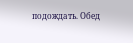подождать. Обед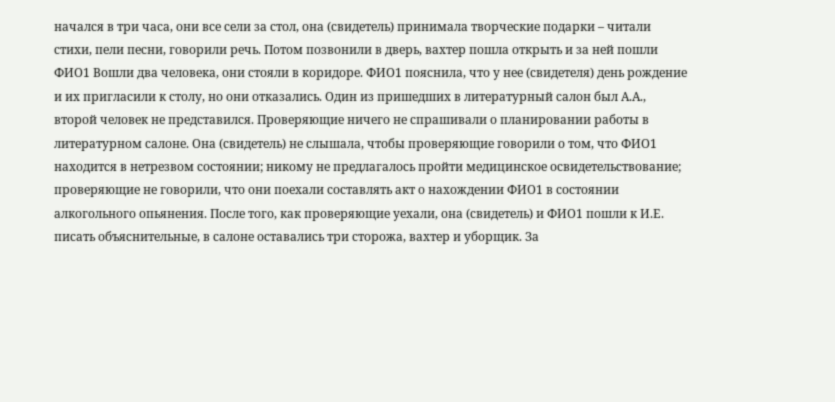начался в три часа, они все сели за стол, она (свидетель) принимала творческие подарки – читали стихи, пели песни, говорили речь. Потом позвонили в дверь, вахтер пошла открыть и за ней пошли ФИО1 Вошли два человека, они стояли в коридоре. ФИО1 пояснила, что у нее (свидетеля) день рождение и их пригласили к столу, но они отказались. Один из пришедших в литературный салон был А.А., второй человек не представился. Проверяющие ничего не спрашивали о планировании работы в литературном салоне. Она (свидетель) не слышала, чтобы проверяющие говорили о том, что ФИО1 находится в нетрезвом состоянии; никому не предлагалось пройти медицинское освидетельствование; проверяющие не говорили, что они поехали составлять акт о нахождении ФИО1 в состоянии алкогольного опьянения. После того, как проверяющие уехали, она (свидетель) и ФИО1 пошли к И.Е. писать объяснительные, в салоне оставались три сторожа, вахтер и уборщик. За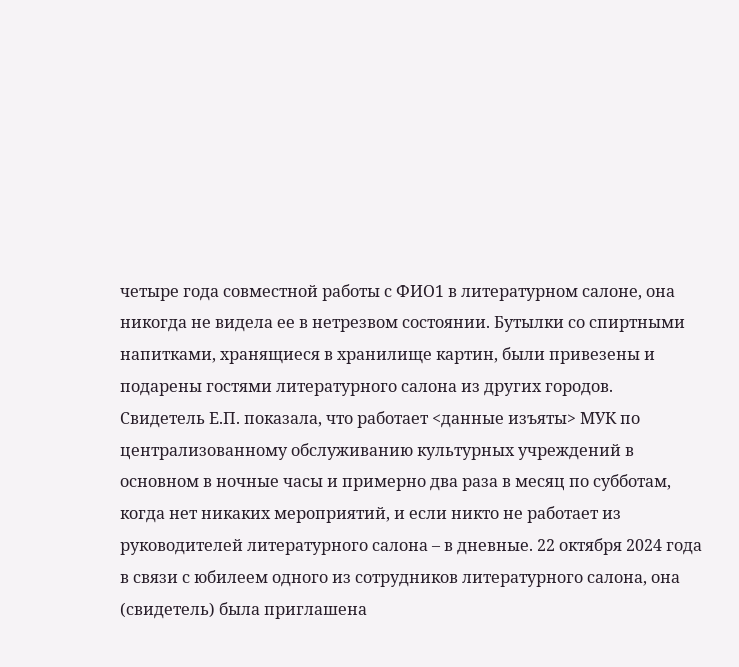четыре года совместной работы с ФИО1 в литературном салоне, она никогда не видела ее в нетрезвом состоянии. Бутылки со спиртными напитками, хранящиеся в хранилище картин, были привезены и подарены гостями литературного салона из других городов.
Свидетель Е.П. показала, что работает <данные изъяты> МУК по централизованному обслуживанию культурных учреждений в основном в ночные часы и примерно два раза в месяц по субботам, когда нет никаких мероприятий, и если никто не работает из руководителей литературного салона – в дневные. 22 октября 2024 года в связи с юбилеем одного из сотрудников литературного салона, она (свидетель) была приглашена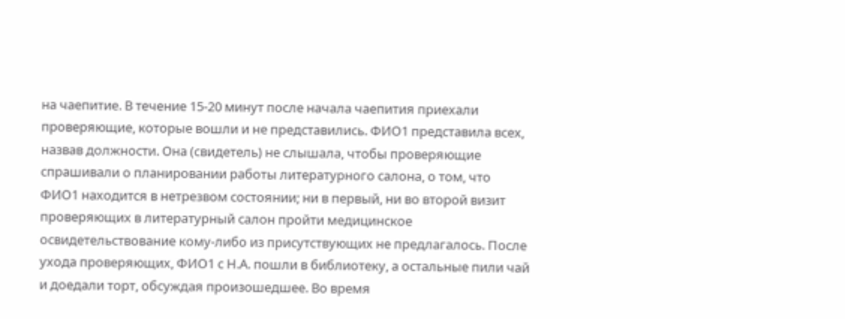на чаепитие. В течение 15-20 минут после начала чаепития приехали проверяющие, которые вошли и не представились. ФИО1 представила всех, назвав должности. Она (свидетель) не слышала, чтобы проверяющие спрашивали о планировании работы литературного салона, о том, что ФИО1 находится в нетрезвом состоянии; ни в первый, ни во второй визит проверяющих в литературный салон пройти медицинское освидетельствование кому-либо из присутствующих не предлагалось. После ухода проверяющих, ФИО1 с Н.А. пошли в библиотеку, а остальные пили чай и доедали торт, обсуждая произошедшее. Во время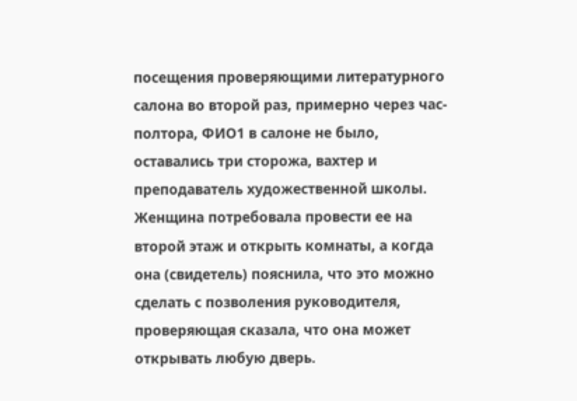посещения проверяющими литературного салона во второй раз, примерно через час-полтора, ФИО1 в салоне не было, оставались три сторожа, вахтер и преподаватель художественной школы. Женщина потребовала провести ее на второй этаж и открыть комнаты, а когда она (свидетель) пояснила, что это можно сделать с позволения руководителя, проверяющая сказала, что она может открывать любую дверь.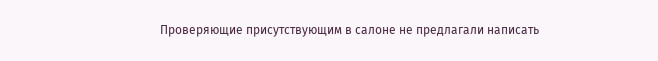Проверяющие присутствующим в салоне не предлагали написать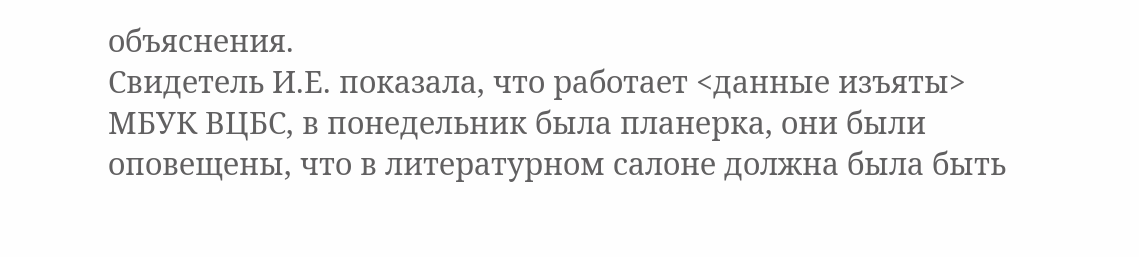объяснения.
Свидетель И.Е. показала, что работает <данные изъяты> МБУК ВЦБС, в понедельник была планерка, они были оповещены, что в литературном салоне должна была быть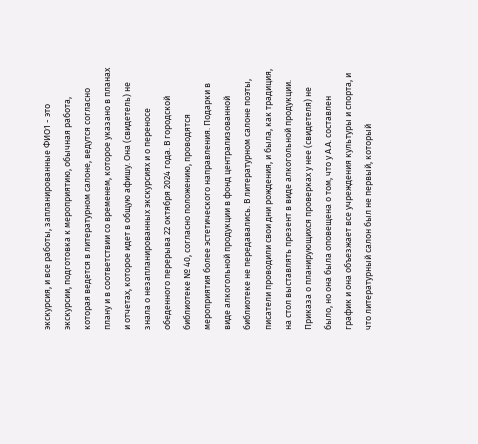экскурсия, и все работы, запланированные ФИО1 - это экскурсии, подготовка к мероприятию, обычная работа, которая ведется в литературном салоне, ведутся согласно плану и в соответствии со временем, которое указано в планах и отчетах, которое идет в общую афишу. Она (свидетель) не знала о незапланированных экскурсиях и о переносе обеденного перерыва 22 октября 2024 года. В городской библиотеке № 40, согласно положению, проводятся мероприятия более эстетического направления. Подарки в виде алкогольной продукции в фонд централизованной библиотеке не передавались. В литературном салоне поэты, писатели проводили свои дни рождения, и была, как традиция, на стол выставлять презент в виде алкогольной продукции. Приказа о планирующихся проверках у нее (свидетеля) не было, но она была оповещена о том, что у А.А. составлен график и она объезжает все учреждения культуры и спорта, и что литературный салон был не первый, который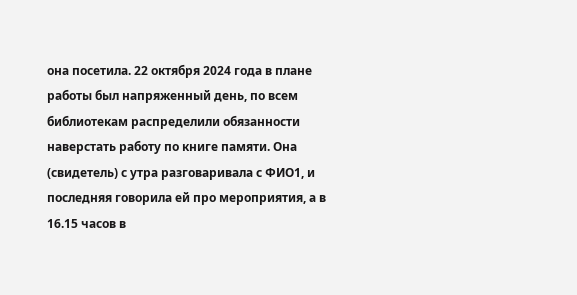она посетила. 22 октября 2024 года в плане работы был напряженный день, по всем библиотекам распределили обязанности наверстать работу по книге памяти. Она (свидетель) с утра разговаривала с ФИО1, и последняя говорила ей про мероприятия, а в 16.15 часов в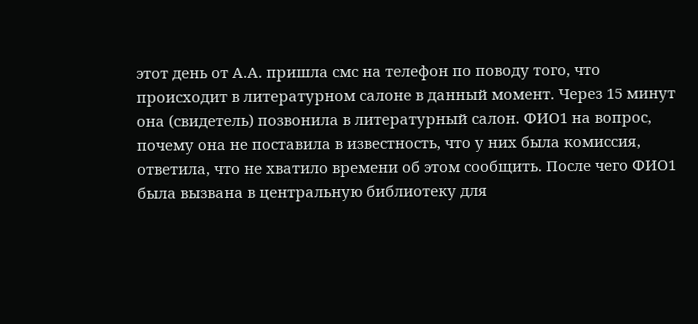этот день от А.А. пришла смс на телефон по поводу того, что происходит в литературном салоне в данный момент. Через 15 минут она (свидетель) позвонила в литературный салон. ФИО1 на вопрос, почему она не поставила в известность, что у них была комиссия, ответила, что не хватило времени об этом сообщить. После чего ФИО1 была вызвана в центральную библиотеку для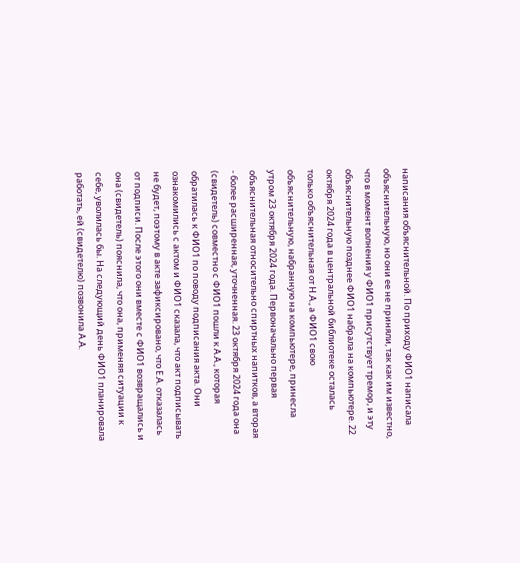написания объяснительной. По приходу ФИО1 написала объяснительную, но они ее не приняли, так как им известно, что в момент волнения у ФИО1 присутствует тремор, и эту объяснительную позднее ФИО1 набрала на компьютере. 22 октября 2024 года в центральной библиотеке осталась только объяснительная от Н.А., а ФИО1 свою объяснительную, набранную на компьютере, принесла утром 23 октября 2024 года. Первоначально первая объяснительная относительно спиртных напитков, а вторая - более расширенная, уточненная. 23 октября 2024 года она (свидетель) совместно с ФИО1 пошли к А.А., которая обратилась к ФИО1 по поводу подписания акта. Они ознакомились с актом и ФИО1 сказала, что акт подписывать не будет, поэтому в акте зафиксировано, что Е.А. отказалась от подписи. После этого они вместе с ФИО1 возвращались и она (свидетель) пояснила, что она, применяя ситуации к себе, уволилась бы. На следующий день ФИО1 планировала работать, ей (свидетелю) позвонила А.А.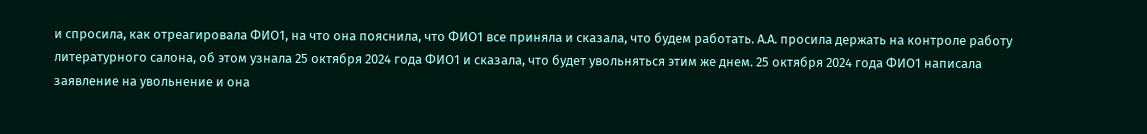и спросила, как отреагировала ФИО1, на что она пояснила, что ФИО1 все приняла и сказала, что будем работать. А.А. просила держать на контроле работу литературного салона, об этом узнала 25 октября 2024 года ФИО1 и сказала, что будет увольняться этим же днем. 25 октября 2024 года ФИО1 написала заявление на увольнение и она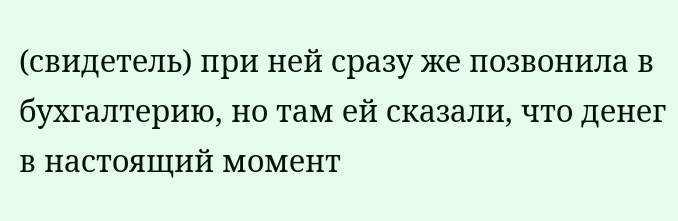(свидетель) при ней сразу же позвонила в бухгалтерию, но там ей сказали, что денег в настоящий момент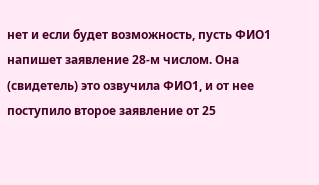нет и если будет возможность, пусть ФИО1 напишет заявление 28-м числом. Она (свидетель) это озвучила ФИО1, и от нее поступило второе заявление от 25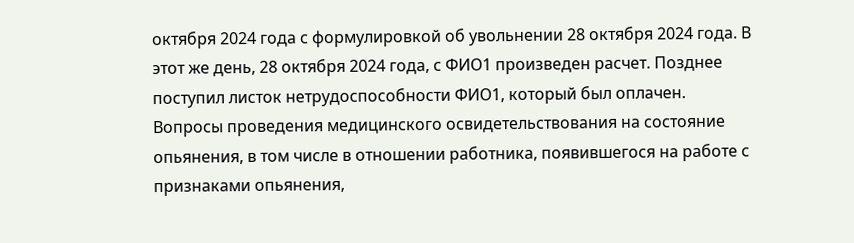октября 2024 года с формулировкой об увольнении 28 октября 2024 года. В этот же день, 28 октября 2024 года, с ФИО1 произведен расчет. Позднее поступил листок нетрудоспособности ФИО1, который был оплачен.
Вопросы проведения медицинского освидетельствования на состояние опьянения, в том числе в отношении работника, появившегося на работе с признаками опьянения,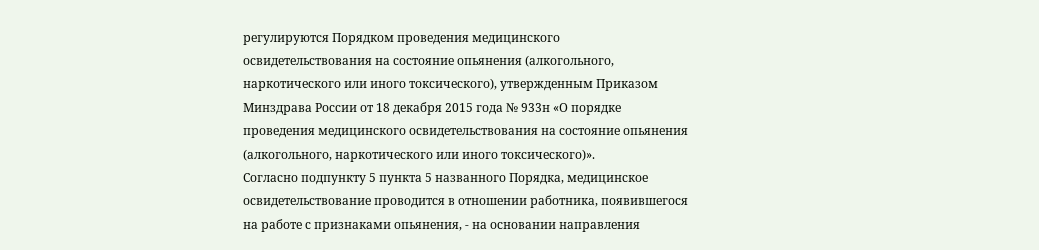регулируются Порядком проведения медицинского освидетельствования на состояние опьянения (алкогольного, наркотического или иного токсического), утвержденным Приказом Минздрава России от 18 декабря 2015 года № 933н «О порядке проведения медицинского освидетельствования на состояние опьянения (алкогольного, наркотического или иного токсического)».
Согласно подпункту 5 пункта 5 названного Порядка, медицинское освидетельствование проводится в отношении работника, появившегося на работе с признаками опьянения, - на основании направления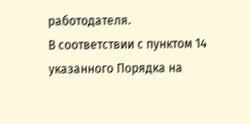работодателя.
В соответствии с пунктом 14 указанного Порядка на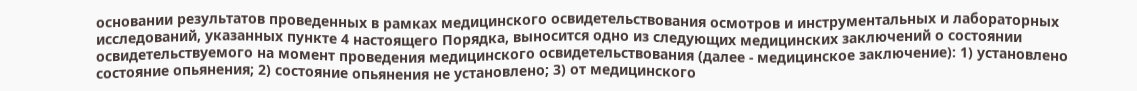основании результатов проведенных в рамках медицинского освидетельствования осмотров и инструментальных и лабораторных исследований, указанных пункте 4 настоящего Порядка, выносится одно из следующих медицинских заключений о состоянии освидетельствуемого на момент проведения медицинского освидетельствования (далее - медицинское заключение): 1) установлено состояние опьянения; 2) состояние опьянения не установлено; 3) от медицинского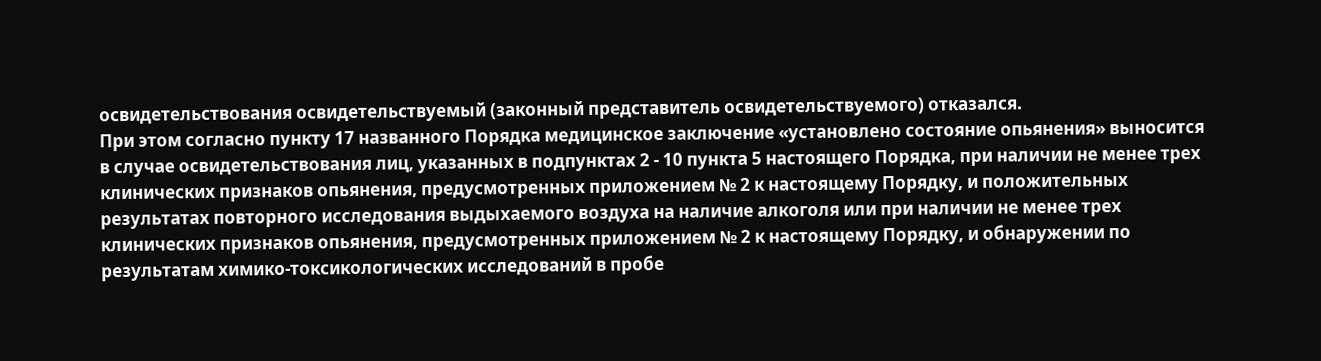освидетельствования освидетельствуемый (законный представитель освидетельствуемого) отказался.
При этом согласно пункту 17 названного Порядка медицинское заключение «установлено состояние опьянения» выносится в случае освидетельствования лиц, указанных в подпунктах 2 - 10 пункта 5 настоящего Порядка, при наличии не менее трех клинических признаков опьянения, предусмотренных приложением № 2 к настоящему Порядку, и положительных результатах повторного исследования выдыхаемого воздуха на наличие алкоголя или при наличии не менее трех клинических признаков опьянения, предусмотренных приложением № 2 к настоящему Порядку, и обнаружении по результатам химико-токсикологических исследований в пробе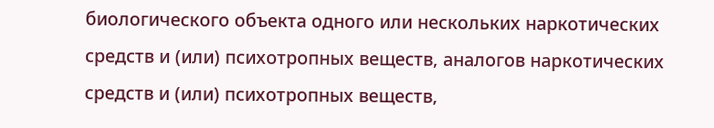биологического объекта одного или нескольких наркотических средств и (или) психотропных веществ, аналогов наркотических средств и (или) психотропных веществ,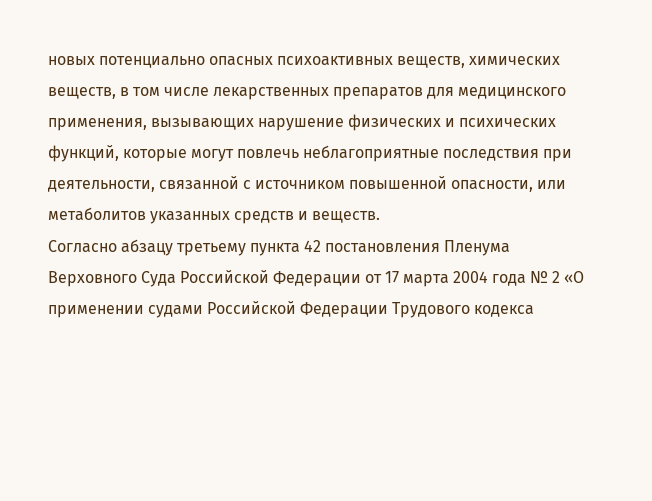новых потенциально опасных психоактивных веществ, химических веществ, в том числе лекарственных препаратов для медицинского применения, вызывающих нарушение физических и психических функций, которые могут повлечь неблагоприятные последствия при деятельности, связанной с источником повышенной опасности, или метаболитов указанных средств и веществ.
Согласно абзацу третьему пункта 42 постановления Пленума Верховного Суда Российской Федерации от 17 марта 2004 года № 2 «О применении судами Российской Федерации Трудового кодекса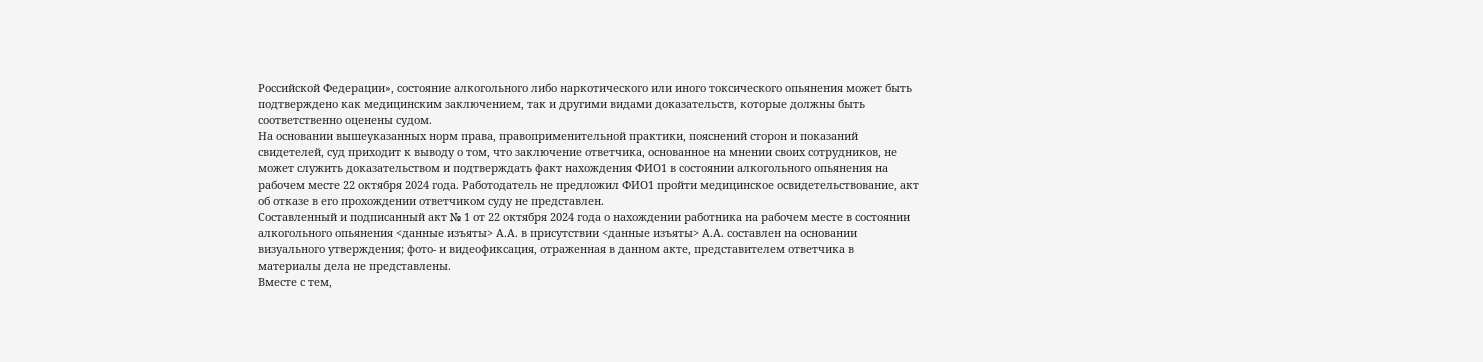Российской Федерации», состояние алкогольного либо наркотического или иного токсического опьянения может быть подтверждено как медицинским заключением, так и другими видами доказательств, которые должны быть соответственно оценены судом.
На основании вышеуказанных норм права, правоприменительной практики, пояснений сторон и показаний свидетелей, суд приходит к выводу о том, что заключение ответчика, основанное на мнении своих сотрудников, не может служить доказательством и подтверждать факт нахождения ФИО1 в состоянии алкогольного опьянения на рабочем месте 22 октября 2024 года. Работодатель не предложил ФИО1 пройти медицинское освидетельствование, акт об отказе в его прохождении ответчиком суду не представлен.
Составленный и подписанный акт № 1 от 22 октября 2024 года о нахождении работника на рабочем месте в состоянии алкогольного опьянения <данные изъяты> А.А. в присутствии <данные изъяты> А.А. составлен на основании визуального утверждения; фото- и видеофиксация, отраженная в данном акте, представителем ответчика в материалы дела не представлены.
Вместе с тем,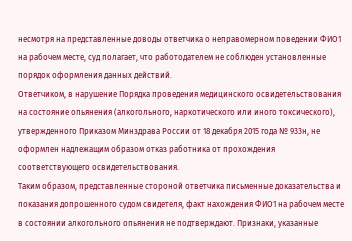несмотря на представленные доводы ответчика о неправомерном поведении ФИО1 на рабочем месте, суд полагает, что работодателем не соблюден установленные порядок оформления данных действий.
Ответчиком, в нарушение Порядка проведения медицинского освидетельствования на состояние опьянения (алкогольного, наркотического или иного токсического), утвержденного Приказом Минздрава России от 18 декабря 2015 года № 933н, не оформлен надлежащим образом отказ работника от прохождения соответствующего освидетельствования.
Таким образом, представленные стороной ответчика письменные доказательства и показания допрошенного судом свидетеля, факт нахождения ФИО1 на рабочем месте в состоянии алкогольного опьянения не подтверждают. Признаки, указанные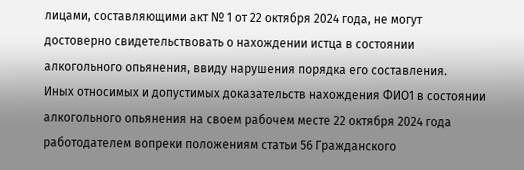лицами, составляющими акт № 1 от 22 октября 2024 года, не могут достоверно свидетельствовать о нахождении истца в состоянии алкогольного опьянения, ввиду нарушения порядка его составления.
Иных относимых и допустимых доказательств нахождения ФИО1 в состоянии алкогольного опьянения на своем рабочем месте 22 октября 2024 года работодателем вопреки положениям статьи 56 Гражданского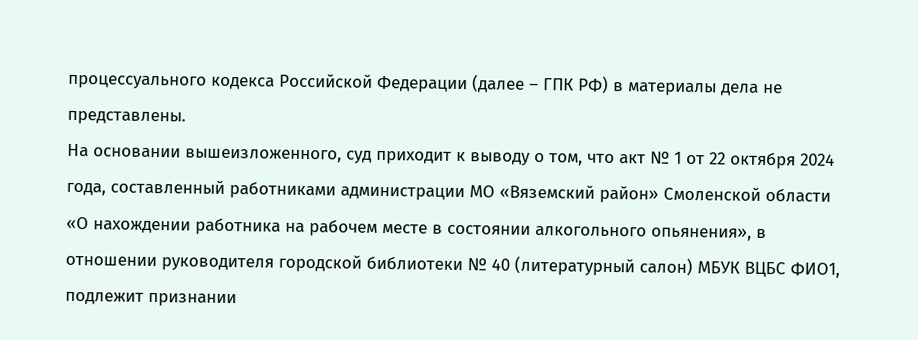процессуального кодекса Российской Федерации (далее – ГПК РФ) в материалы дела не представлены.
На основании вышеизложенного, суд приходит к выводу о том, что акт № 1 от 22 октября 2024 года, составленный работниками администрации МО «Вяземский район» Смоленской области «О нахождении работника на рабочем месте в состоянии алкогольного опьянения», в отношении руководителя городской библиотеки № 40 (литературный салон) МБУК ВЦБС ФИО1, подлежит признании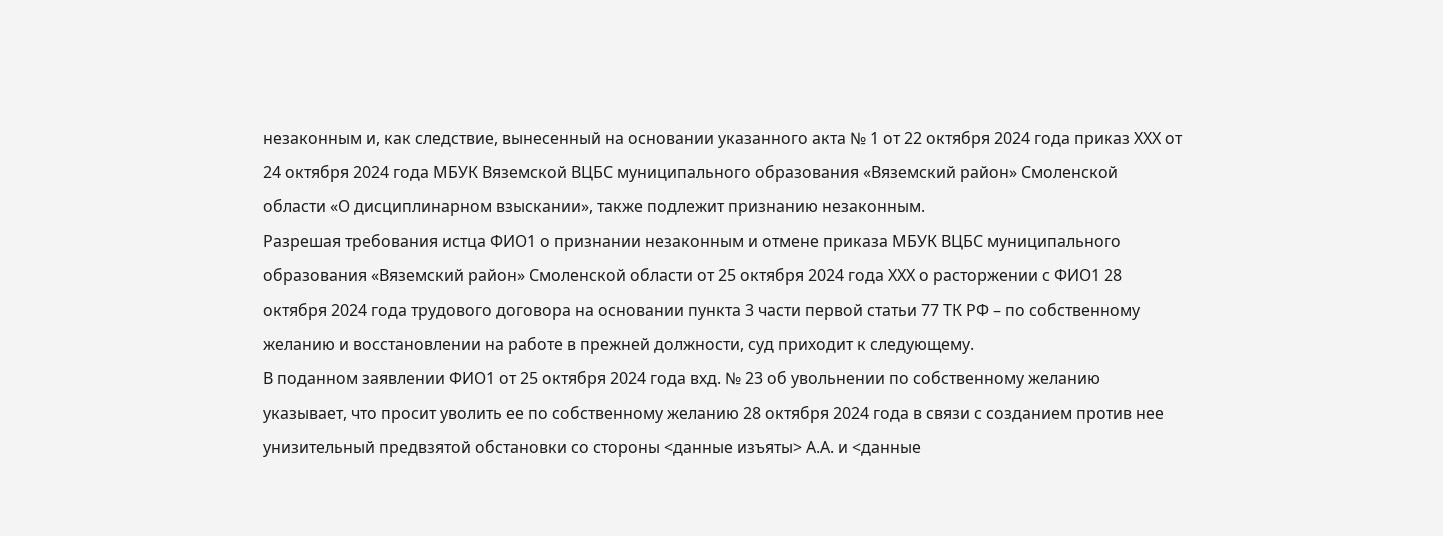незаконным и, как следствие, вынесенный на основании указанного акта № 1 от 22 октября 2024 года приказ ХХХ от 24 октября 2024 года МБУК Вяземской ВЦБС муниципального образования «Вяземский район» Смоленской области «О дисциплинарном взыскании», также подлежит признанию незаконным.
Разрешая требования истца ФИО1 о признании незаконным и отмене приказа МБУК ВЦБС муниципального образования «Вяземский район» Смоленской области от 25 октября 2024 года ХХХ о расторжении с ФИО1 28 октября 2024 года трудового договора на основании пункта 3 части первой статьи 77 ТК РФ – по собственному желанию и восстановлении на работе в прежней должности, суд приходит к следующему.
В поданном заявлении ФИО1 от 25 октября 2024 года вхд. № 23 об увольнении по собственному желанию указывает, что просит уволить ее по собственному желанию 28 октября 2024 года в связи с созданием против нее унизительный предвзятой обстановки со стороны <данные изъяты> А.А. и <данные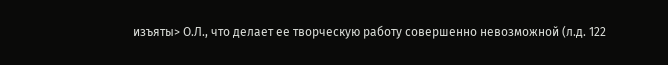изъяты> О.Л., что делает ее творческую работу совершенно невозможной (л.д. 122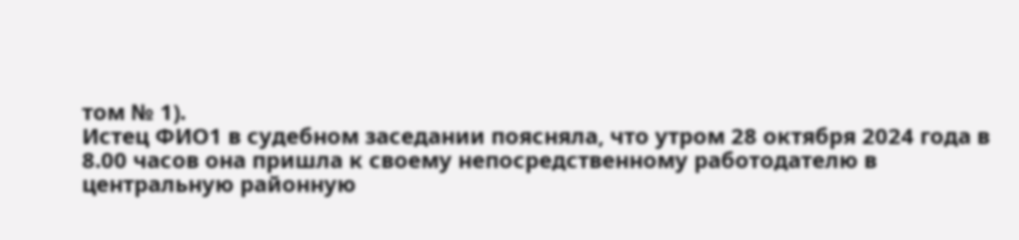том № 1).
Истец ФИО1 в судебном заседании поясняла, что утром 28 октября 2024 года в 8.00 часов она пришла к своему непосредственному работодателю в центральную районную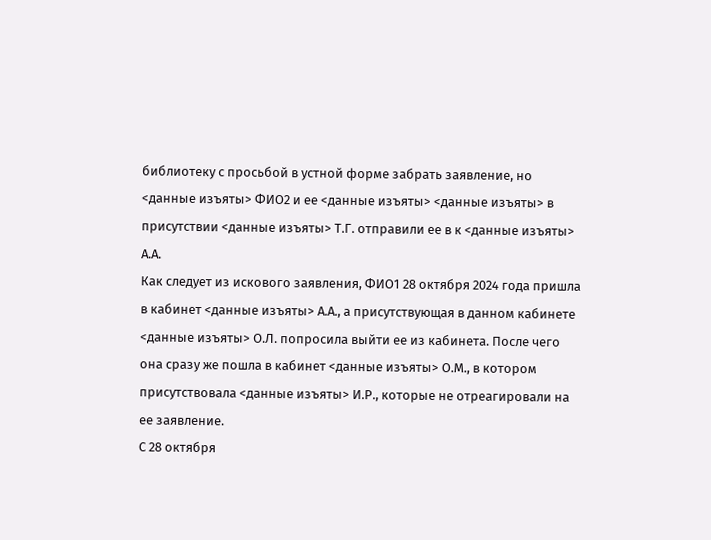библиотеку с просьбой в устной форме забрать заявление, но <данные изъяты> ФИО2 и ее <данные изъяты> <данные изъяты> в присутствии <данные изъяты> Т.Г. отправили ее в к <данные изъяты> А.А.
Как следует из искового заявления, ФИО1 28 октября 2024 года пришла в кабинет <данные изъяты> А.А., а присутствующая в данном кабинете <данные изъяты> О.Л. попросила выйти ее из кабинета. После чего она сразу же пошла в кабинет <данные изъяты> О.М., в котором присутствовала <данные изъяты> И.Р., которые не отреагировали на ее заявление.
С 28 октября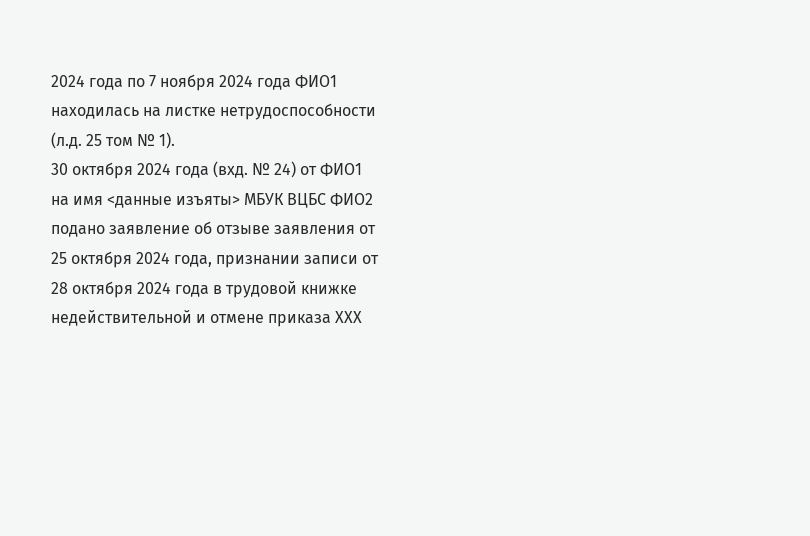2024 года по 7 ноября 2024 года ФИО1 находилась на листке нетрудоспособности (л.д. 25 том № 1).
30 октября 2024 года (вхд. № 24) от ФИО1 на имя <данные изъяты> МБУК ВЦБС ФИО2 подано заявление об отзыве заявления от 25 октября 2024 года, признании записи от 28 октября 2024 года в трудовой книжке недействительной и отмене приказа ХХХ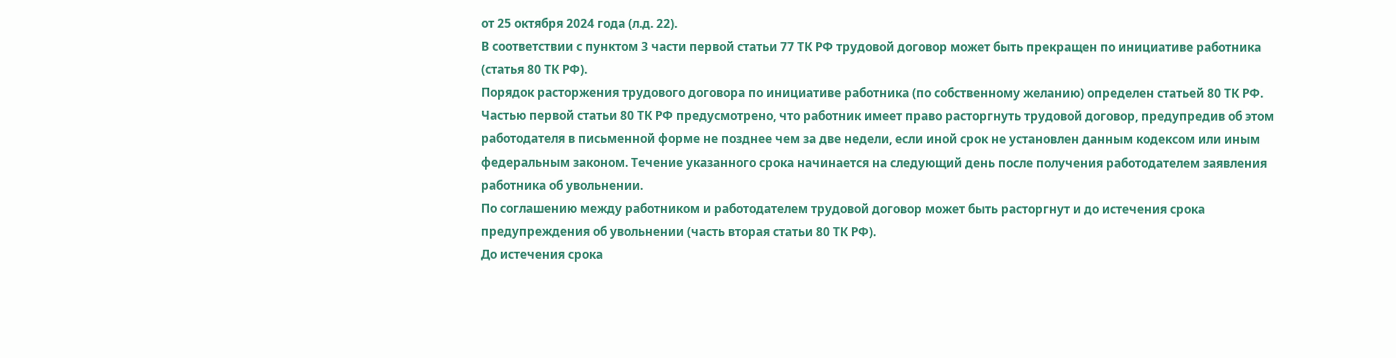от 25 октября 2024 года (л.д. 22).
В соответствии с пунктом 3 части первой статьи 77 ТК РФ трудовой договор может быть прекращен по инициативе работника (статья 80 ТК РФ).
Порядок расторжения трудового договора по инициативе работника (по собственному желанию) определен статьей 80 ТК РФ.
Частью первой статьи 80 ТК РФ предусмотрено, что работник имеет право расторгнуть трудовой договор, предупредив об этом работодателя в письменной форме не позднее чем за две недели, если иной срок не установлен данным кодексом или иным федеральным законом. Течение указанного срока начинается на следующий день после получения работодателем заявления работника об увольнении.
По соглашению между работником и работодателем трудовой договор может быть расторгнут и до истечения срока предупреждения об увольнении (часть вторая статьи 80 ТК РФ).
До истечения срока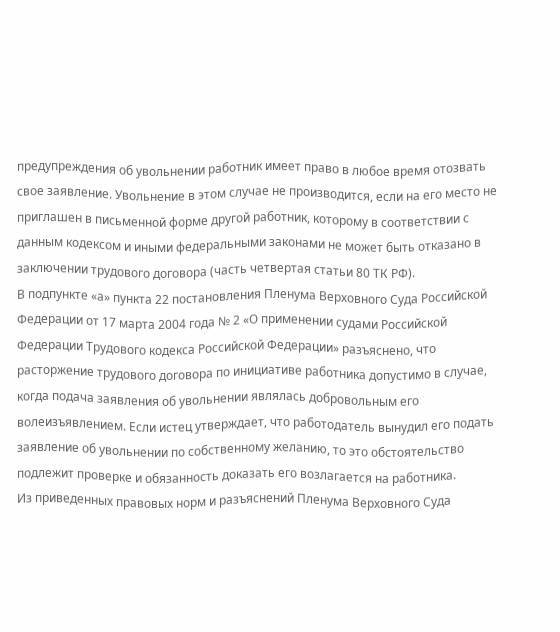предупреждения об увольнении работник имеет право в любое время отозвать свое заявление. Увольнение в этом случае не производится, если на его место не приглашен в письменной форме другой работник, которому в соответствии с данным кодексом и иными федеральными законами не может быть отказано в заключении трудового договора (часть четвертая статьи 80 ТК РФ).
В подпункте «а» пункта 22 постановления Пленума Верховного Суда Российской Федерации от 17 марта 2004 года № 2 «О применении судами Российской Федерации Трудового кодекса Российской Федерации» разъяснено, что расторжение трудового договора по инициативе работника допустимо в случае, когда подача заявления об увольнении являлась добровольным его волеизъявлением. Если истец утверждает, что работодатель вынудил его подать заявление об увольнении по собственному желанию, то это обстоятельство подлежит проверке и обязанность доказать его возлагается на работника.
Из приведенных правовых норм и разъяснений Пленума Верховного Суда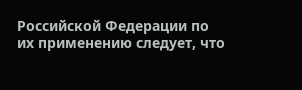Российской Федерации по их применению следует, что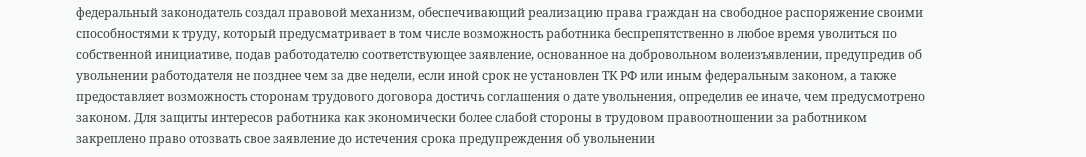федеральный законодатель создал правовой механизм, обеспечивающий реализацию права граждан на свободное распоряжение своими способностями к труду, который предусматривает в том числе возможность работника беспрепятственно в любое время уволиться по собственной инициативе, подав работодателю соответствующее заявление, основанное на добровольном волеизъявлении, предупредив об увольнении работодателя не позднее чем за две недели, если иной срок не установлен ТК РФ или иным федеральным законом, а также предоставляет возможность сторонам трудового договора достичь соглашения о дате увольнения, определив ее иначе, чем предусмотрено законом. Для защиты интересов работника как экономически более слабой стороны в трудовом правоотношении за работником закреплено право отозвать свое заявление до истечения срока предупреждения об увольнении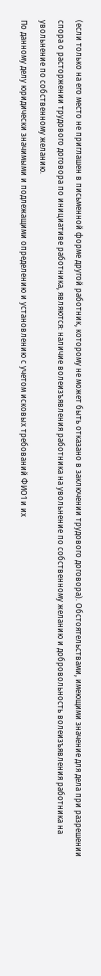(если только на его место не приглашен в письменной форме другой работник, которому не может быть отказано в заключении трудового договора). Обстоятельствами, имеющими значение для дела при разрешении спора о расторжении трудового договора по инициативе работника, являются: наличие волеизъявления работника на увольнение по собственному желанию и добровольность волеизъявления работника на увольнение по собственному желанию.
По данному делу юридически значимыми и подлежащими определению и установлению с учетом исковых требований ФИО1 и их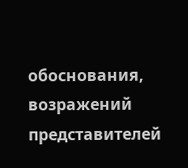обоснования, возражений представителей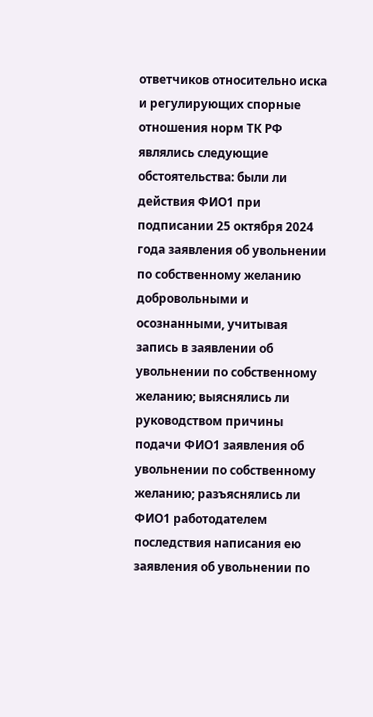ответчиков относительно иска и регулирующих спорные отношения норм ТК РФ являлись следующие обстоятельства: были ли действия ФИО1 при подписании 25 октября 2024 года заявления об увольнении по собственному желанию добровольными и осознанными, учитывая запись в заявлении об увольнении по собственному желанию; выяснялись ли руководством причины подачи ФИО1 заявления об увольнении по собственному желанию; разъяснялись ли ФИО1 работодателем последствия написания ею заявления об увольнении по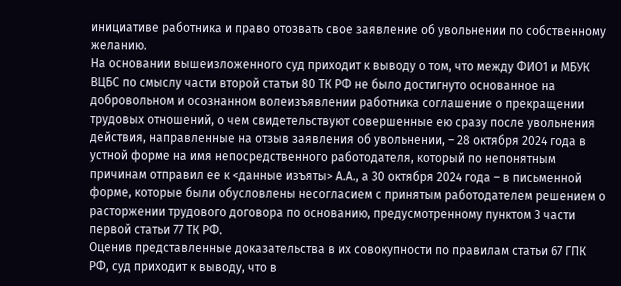инициативе работника и право отозвать свое заявление об увольнении по собственному желанию.
На основании вышеизложенного суд приходит к выводу о том, что между ФИО1 и МБУК ВЦБС по смыслу части второй статьи 80 ТК РФ не было достигнуто основанное на добровольном и осознанном волеизъявлении работника соглашение о прекращении трудовых отношений, о чем свидетельствуют совершенные ею сразу после увольнения действия, направленные на отзыв заявления об увольнении, – 28 октября 2024 года в устной форме на имя непосредственного работодателя, который по непонятным причинам отправил ее к <данные изъяты> А.А., а 30 октября 2024 года – в письменной форме, которые были обусловлены несогласием с принятым работодателем решением о расторжении трудового договора по основанию, предусмотренному пунктом 3 части первой статьи 77 ТК РФ.
Оценив представленные доказательства в их совокупности по правилам статьи 67 ГПК РФ, суд приходит к выводу, что в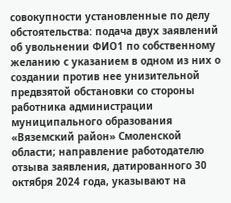совокупности установленные по делу обстоятельства: подача двух заявлений об увольнении ФИО1 по собственному желанию с указанием в одном из них о создании против нее унизительной предвзятой обстановки со стороны работника администрации муниципального образования «Вяземский район» Смоленской области; направление работодателю отзыва заявления, датированного 30 октября 2024 года, указывают на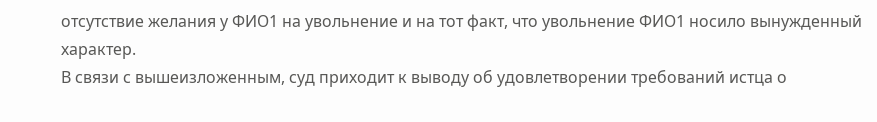отсутствие желания у ФИО1 на увольнение и на тот факт, что увольнение ФИО1 носило вынужденный характер.
В связи с вышеизложенным, суд приходит к выводу об удовлетворении требований истца о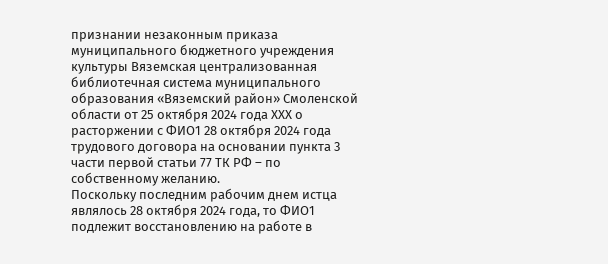признании незаконным приказа муниципального бюджетного учреждения культуры Вяземская централизованная библиотечная система муниципального образования «Вяземский район» Смоленской области от 25 октября 2024 года ХХХ о расторжении с ФИО1 28 октября 2024 года трудового договора на основании пункта 3 части первой статьи 77 ТК РФ – по собственному желанию.
Поскольку последним рабочим днем истца являлось 28 октября 2024 года, то ФИО1 подлежит восстановлению на работе в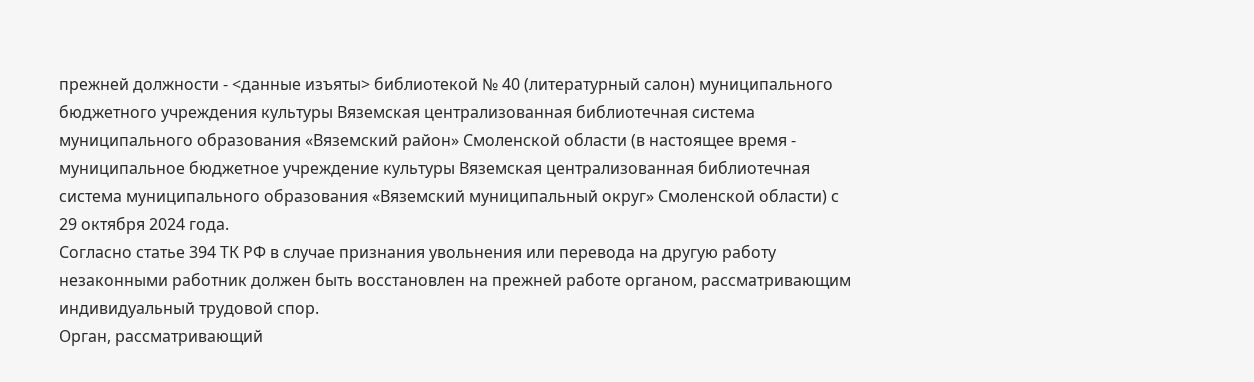прежней должности - <данные изъяты> библиотекой № 40 (литературный салон) муниципального бюджетного учреждения культуры Вяземская централизованная библиотечная система муниципального образования «Вяземский район» Смоленской области (в настоящее время - муниципальное бюджетное учреждение культуры Вяземская централизованная библиотечная система муниципального образования «Вяземский муниципальный округ» Смоленской области) с 29 октября 2024 года.
Согласно статье 394 ТК РФ в случае признания увольнения или перевода на другую работу незаконными работник должен быть восстановлен на прежней работе органом, рассматривающим индивидуальный трудовой спор.
Орган, рассматривающий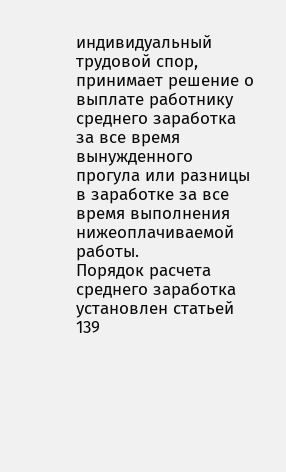индивидуальный трудовой спор, принимает решение о выплате работнику среднего заработка за все время вынужденного прогула или разницы в заработке за все время выполнения нижеоплачиваемой работы.
Порядок расчета среднего заработка установлен статьей 139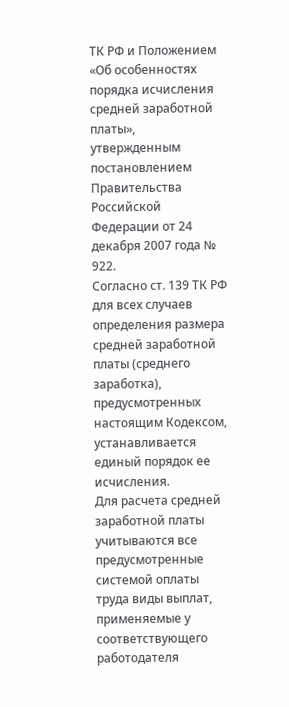ТК РФ и Положением «Об особенностях порядка исчисления средней заработной платы», утвержденным постановлением Правительства Российской Федерации от 24 декабря 2007 года № 922.
Согласно ст. 139 ТК РФ для всех случаев определения размера средней заработной платы (среднего заработка), предусмотренных настоящим Кодексом, устанавливается единый порядок ее исчисления.
Для расчета средней заработной платы учитываются все предусмотренные системой оплаты труда виды выплат, применяемые у соответствующего работодателя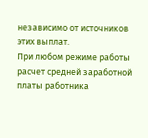независимо от источников этих выплат.
При любом режиме работы расчет средней заработной платы работника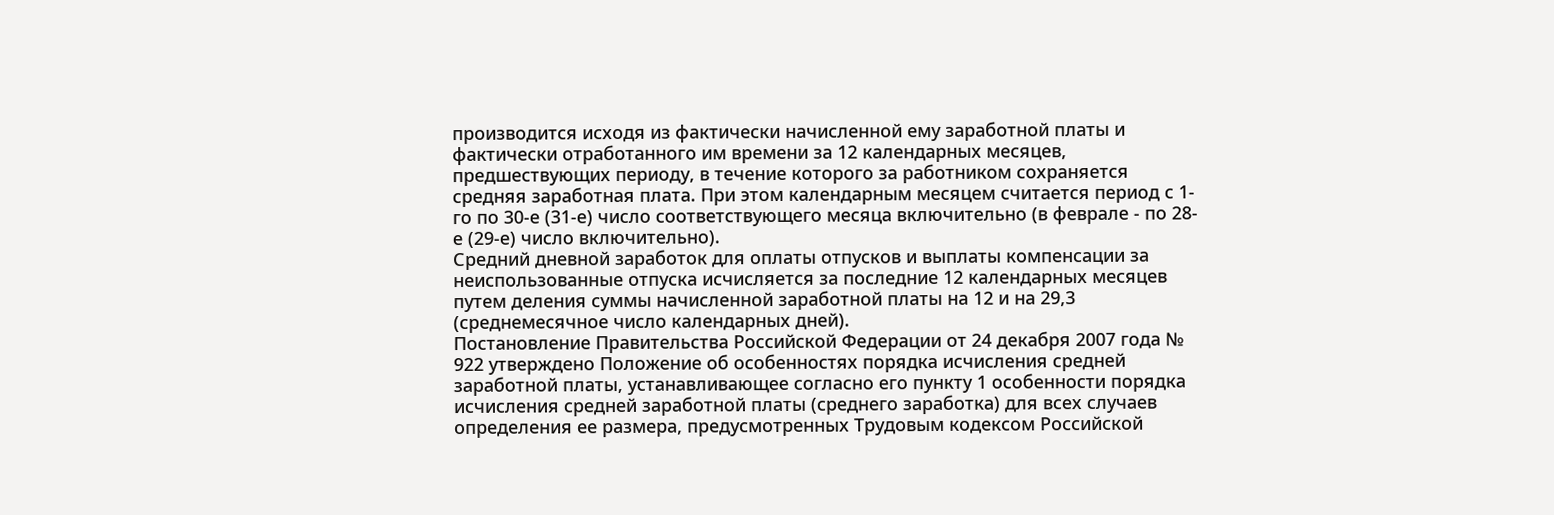производится исходя из фактически начисленной ему заработной платы и фактически отработанного им времени за 12 календарных месяцев, предшествующих периоду, в течение которого за работником сохраняется средняя заработная плата. При этом календарным месяцем считается период с 1-го по 30-е (31-е) число соответствующего месяца включительно (в феврале - по 28-е (29-е) число включительно).
Средний дневной заработок для оплаты отпусков и выплаты компенсации за неиспользованные отпуска исчисляется за последние 12 календарных месяцев путем деления суммы начисленной заработной платы на 12 и на 29,3 (среднемесячное число календарных дней).
Постановление Правительства Российской Федерации от 24 декабря 2007 года № 922 утверждено Положение об особенностях порядка исчисления средней заработной платы, устанавливающее согласно его пункту 1 особенности порядка исчисления средней заработной платы (среднего заработка) для всех случаев определения ее размера, предусмотренных Трудовым кодексом Российской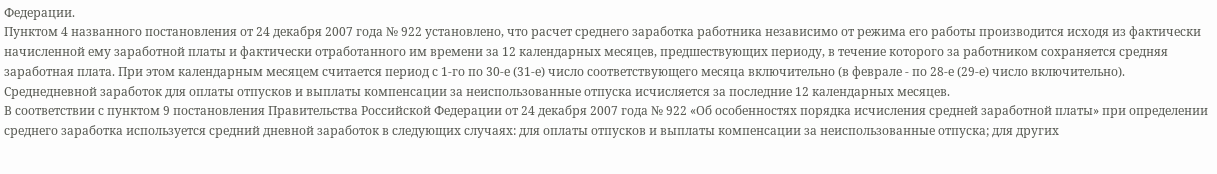Федерации.
Пунктом 4 названного постановления от 24 декабря 2007 года № 922 установлено, что расчет среднего заработка работника независимо от режима его работы производится исходя из фактически начисленной ему заработной платы и фактически отработанного им времени за 12 календарных месяцев, предшествующих периоду, в течение которого за работником сохраняется средняя заработная плата. При этом календарным месяцем считается период с 1-го по 30-е (31-е) число соответствующего месяца включительно (в феврале - по 28-е (29-е) число включительно). Среднедневной заработок для оплаты отпусков и выплаты компенсации за неиспользованные отпуска исчисляется за последние 12 календарных месяцев.
В соответствии с пунктом 9 постановления Правительства Российской Федерации от 24 декабря 2007 года № 922 «Об особенностях порядка исчисления средней заработной платы» при определении среднего заработка используется средний дневной заработок в следующих случаях: для оплаты отпусков и выплаты компенсации за неиспользованные отпуска; для других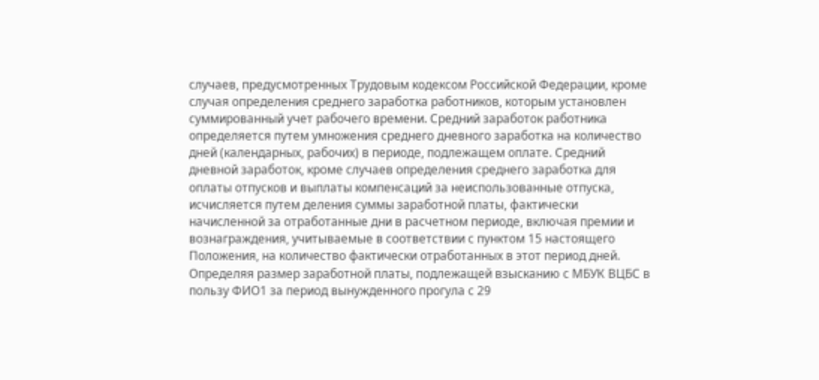случаев, предусмотренных Трудовым кодексом Российской Федерации, кроме случая определения среднего заработка работников, которым установлен суммированный учет рабочего времени. Средний заработок работника определяется путем умножения среднего дневного заработка на количество дней (календарных, рабочих) в периоде, подлежащем оплате. Средний дневной заработок, кроме случаев определения среднего заработка для оплаты отпусков и выплаты компенсаций за неиспользованные отпуска, исчисляется путем деления суммы заработной платы, фактически начисленной за отработанные дни в расчетном периоде, включая премии и вознаграждения, учитываемые в соответствии с пунктом 15 настоящего Положения, на количество фактически отработанных в этот период дней.
Определяя размер заработной платы, подлежащей взысканию с МБУК ВЦБС в пользу ФИО1 за период вынужденного прогула с 29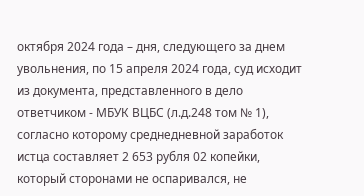октября 2024 года – дня, следующего за днем увольнения, по 15 апреля 2024 года, суд исходит из документа, представленного в дело ответчиком - МБУК ВЦБС (л.д.248 том № 1), согласно которому среднедневной заработок истца составляет 2 653 рубля 02 копейки, который сторонами не оспаривался, не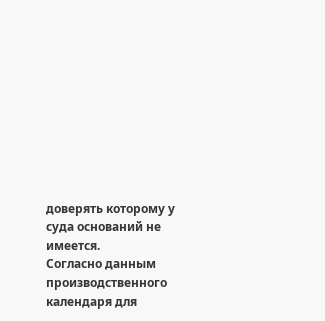доверять которому у суда оснований не имеется.
Согласно данным производственного календаря для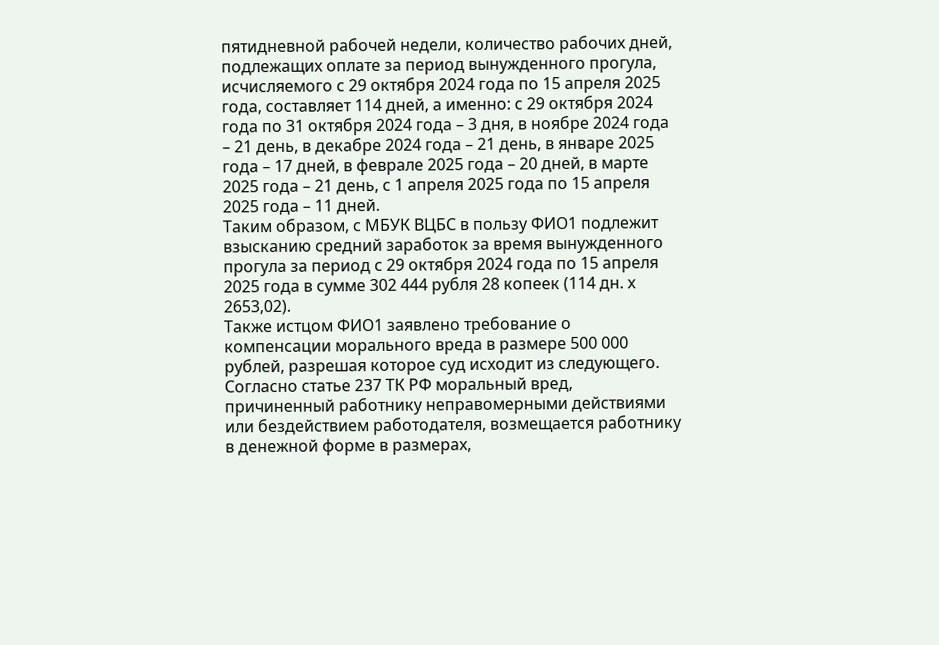пятидневной рабочей недели, количество рабочих дней, подлежащих оплате за период вынужденного прогула, исчисляемого с 29 октября 2024 года по 15 апреля 2025 года, составляет 114 дней, а именно: с 29 октября 2024 года по 31 октября 2024 года – 3 дня, в ноябре 2024 года – 21 день, в декабре 2024 года – 21 день, в январе 2025 года – 17 дней, в феврале 2025 года – 20 дней, в марте 2025 года – 21 день, с 1 апреля 2025 года по 15 апреля 2025 года – 11 дней.
Таким образом, с МБУК ВЦБС в пользу ФИО1 подлежит взысканию средний заработок за время вынужденного прогула за период с 29 октября 2024 года по 15 апреля 2025 года в сумме 302 444 рубля 28 копеек (114 дн. х 2653,02).
Также истцом ФИО1 заявлено требование о компенсации морального вреда в размере 500 000 рублей, разрешая которое суд исходит из следующего.
Согласно статье 237 ТК РФ моральный вред, причиненный работнику неправомерными действиями или бездействием работодателя, возмещается работнику в денежной форме в размерах,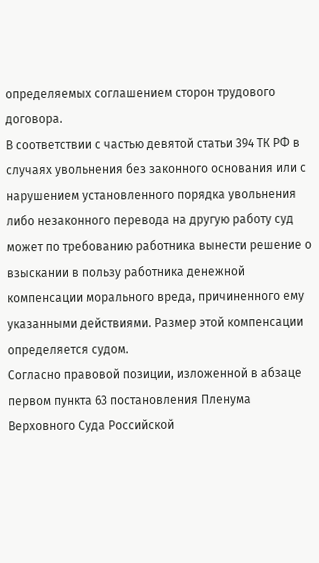определяемых соглашением сторон трудового договора.
В соответствии с частью девятой статьи 394 ТК РФ в случаях увольнения без законного основания или с нарушением установленного порядка увольнения либо незаконного перевода на другую работу суд может по требованию работника вынести решение о взыскании в пользу работника денежной компенсации морального вреда, причиненного ему указанными действиями. Размер этой компенсации определяется судом.
Согласно правовой позиции, изложенной в абзаце первом пункта 63 постановления Пленума Верховного Суда Российской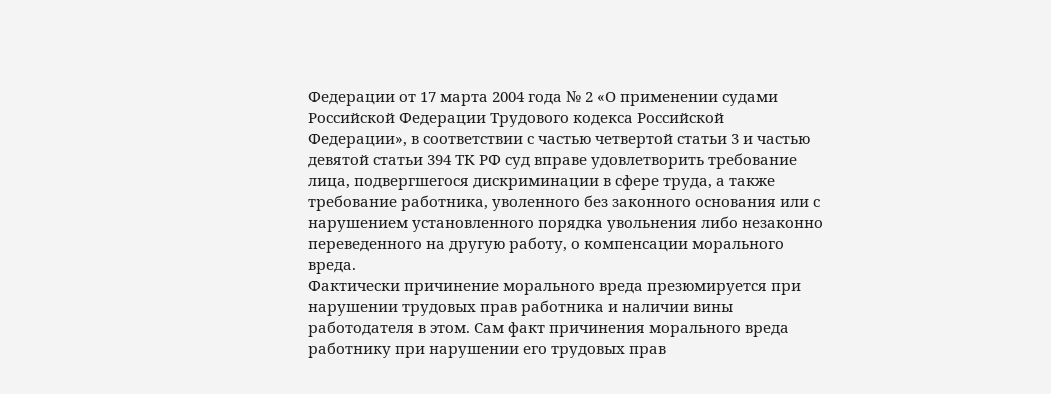Федерации от 17 марта 2004 года № 2 «О применении судами Российской Федерации Трудового кодекса Российской Федерации», в соответствии с частью четвертой статьи 3 и частью девятой статьи 394 ТК РФ суд вправе удовлетворить требование лица, подвергшегося дискриминации в сфере труда, а также требование работника, уволенного без законного основания или с нарушением установленного порядка увольнения либо незаконно переведенного на другую работу, о компенсации морального вреда.
Фактически причинение морального вреда презюмируется при нарушении трудовых прав работника и наличии вины работодателя в этом. Сам факт причинения морального вреда работнику при нарушении его трудовых прав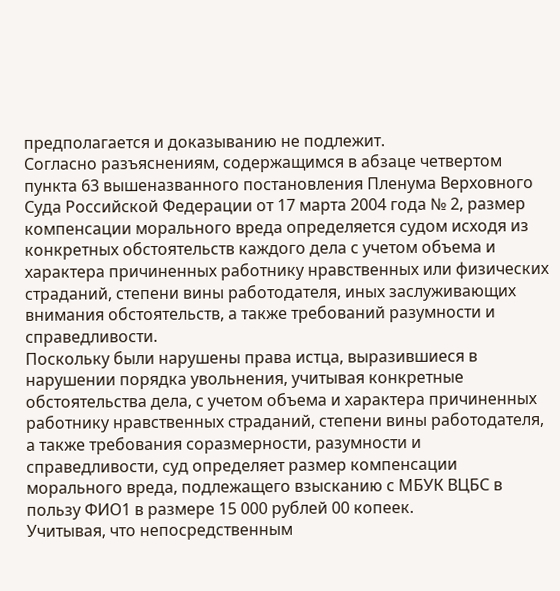предполагается и доказыванию не подлежит.
Согласно разъяснениям, содержащимся в абзаце четвертом пункта 63 вышеназванного постановления Пленума Верховного Суда Российской Федерации от 17 марта 2004 года № 2, размер компенсации морального вреда определяется судом исходя из конкретных обстоятельств каждого дела с учетом объема и характера причиненных работнику нравственных или физических страданий, степени вины работодателя, иных заслуживающих внимания обстоятельств, а также требований разумности и справедливости.
Поскольку были нарушены права истца, выразившиеся в нарушении порядка увольнения, учитывая конкретные обстоятельства дела, с учетом объема и характера причиненных работнику нравственных страданий, степени вины работодателя, а также требования соразмерности, разумности и справедливости, суд определяет размер компенсации морального вреда, подлежащего взысканию с МБУК ВЦБС в пользу ФИО1 в размере 15 000 рублей 00 копеек.
Учитывая, что непосредственным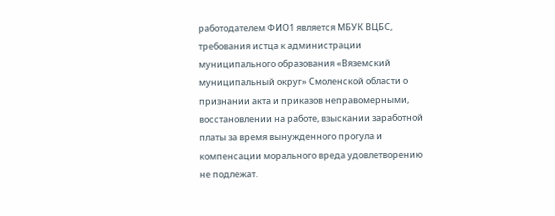работодателем ФИО1 является МБУК ВЦБС, требования истца к администрации муниципального образования «Вяземский муниципальный округ» Смоленской области о признании акта и приказов неправомерными, восстановлении на работе, взыскании заработной платы за время вынужденного прогула и компенсации морального вреда удовлетворению не подлежат.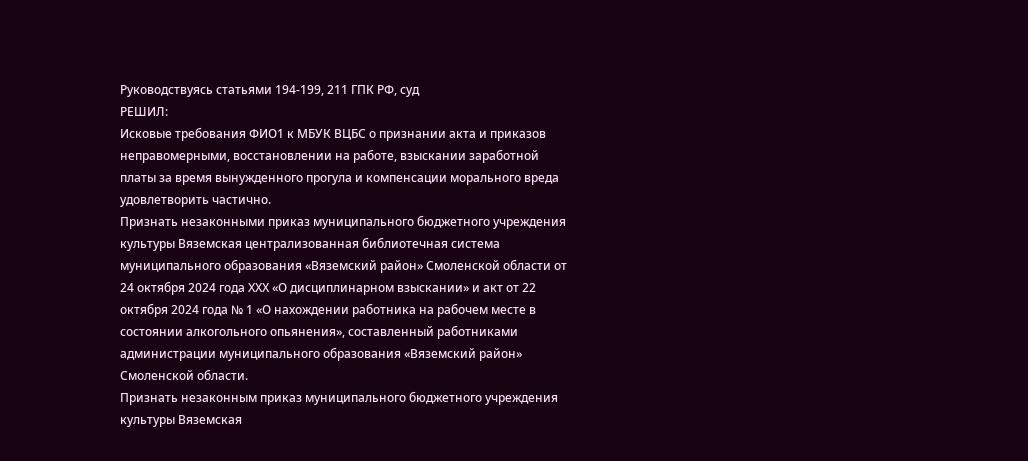Руководствуясь статьями 194-199, 211 ГПК РФ, суд
РЕШИЛ:
Исковые требования ФИО1 к МБУК ВЦБС о признании акта и приказов неправомерными, восстановлении на работе, взыскании заработной платы за время вынужденного прогула и компенсации морального вреда удовлетворить частично.
Признать незаконными приказ муниципального бюджетного учреждения культуры Вяземская централизованная библиотечная система муниципального образования «Вяземский район» Смоленской области от 24 октября 2024 года ХХХ «О дисциплинарном взыскании» и акт от 22 октября 2024 года № 1 «О нахождении работника на рабочем месте в состоянии алкогольного опьянения», составленный работниками администрации муниципального образования «Вяземский район» Смоленской области.
Признать незаконным приказ муниципального бюджетного учреждения культуры Вяземская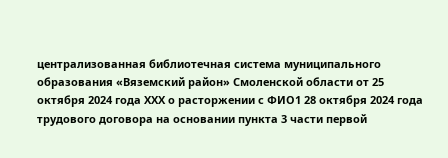централизованная библиотечная система муниципального образования «Вяземский район» Смоленской области от 25 октября 2024 года ХХХ о расторжении с ФИО1 28 октября 2024 года трудового договора на основании пункта 3 части первой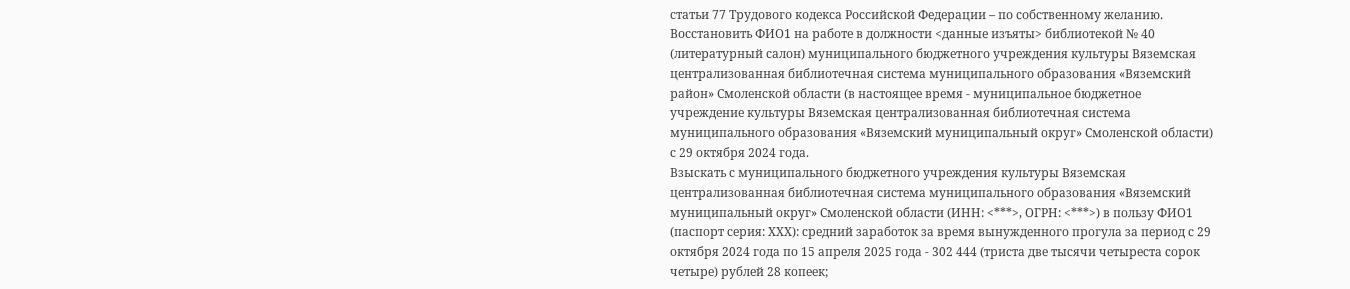статьи 77 Трудового кодекса Российской Федерации – по собственному желанию.
Восстановить ФИО1 на работе в должности <данные изъяты> библиотекой № 40 (литературный салон) муниципального бюджетного учреждения культуры Вяземская централизованная библиотечная система муниципального образования «Вяземский район» Смоленской области (в настоящее время - муниципальное бюджетное учреждение культуры Вяземская централизованная библиотечная система муниципального образования «Вяземский муниципальный округ» Смоленской области) с 29 октября 2024 года.
Взыскать с муниципального бюджетного учреждения культуры Вяземская централизованная библиотечная система муниципального образования «Вяземский муниципальный округ» Смоленской области (ИНН: <***>, ОГРН: <***>) в пользу ФИО1 (паспорт серия: ХХХ): средний заработок за время вынужденного прогула за период с 29 октября 2024 года по 15 апреля 2025 года - 302 444 (триста две тысячи четыреста сорок четыре) рублей 28 копеек;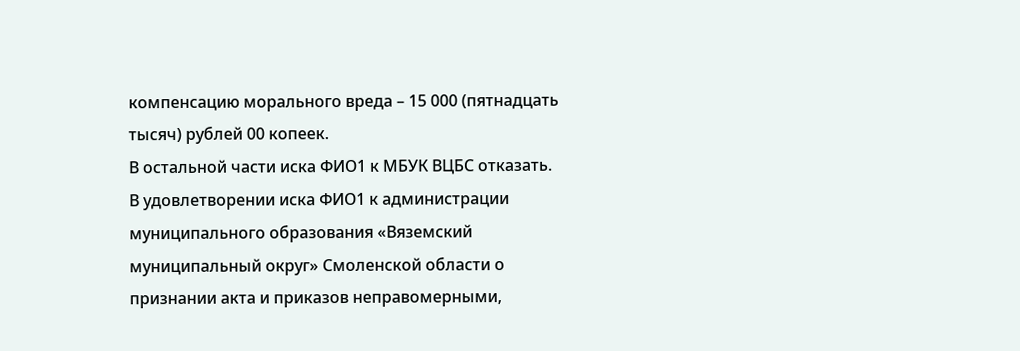компенсацию морального вреда – 15 000 (пятнадцать тысяч) рублей 00 копеек.
В остальной части иска ФИО1 к МБУК ВЦБС отказать.
В удовлетворении иска ФИО1 к администрации муниципального образования «Вяземский муниципальный округ» Смоленской области о признании акта и приказов неправомерными,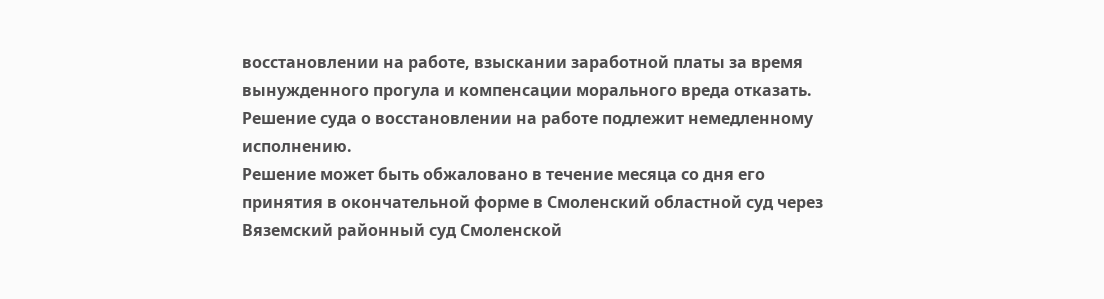восстановлении на работе, взыскании заработной платы за время вынужденного прогула и компенсации морального вреда отказать.
Решение суда о восстановлении на работе подлежит немедленному исполнению.
Решение может быть обжаловано в течение месяца со дня его принятия в окончательной форме в Смоленский областной суд через Вяземский районный суд Смоленской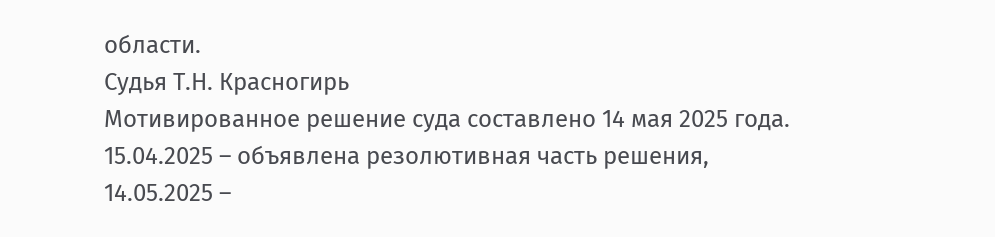области.
Судья Т.Н. Красногирь
Мотивированное решение суда составлено 14 мая 2025 года.
15.04.2025 – объявлена резолютивная часть решения,
14.05.2025 –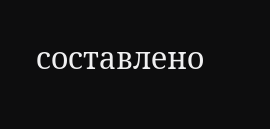составлено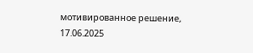мотивированное решение,
17.06.2025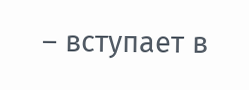– вступает в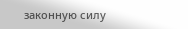законную силу